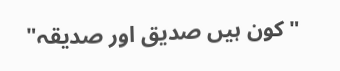"کون ہیں صدیق اور صدیقہ"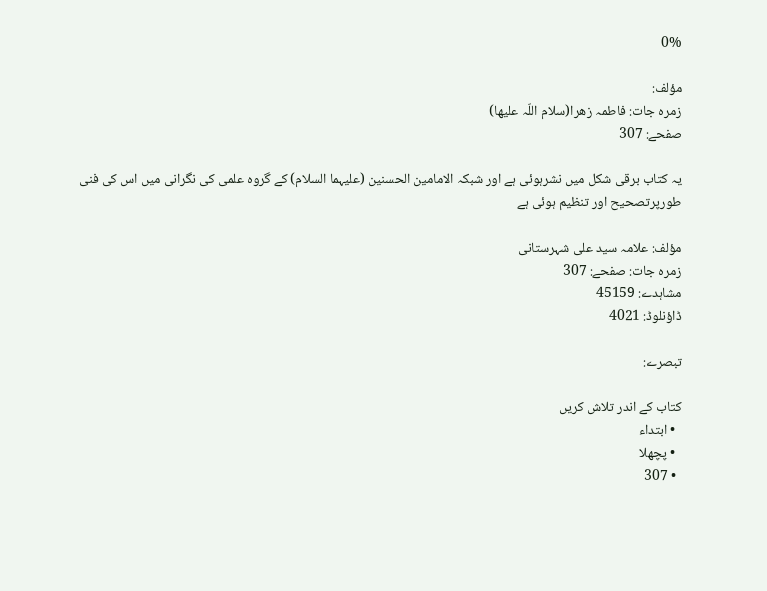0%

مؤلف:
زمرہ جات: فاطمہ زھرا(سلام اللّہ علیھا)
صفحے: 307

یہ کتاب برقی شکل میں نشرہوئی ہے اور شبکہ الامامین الحسنین (علیہما السلام) کے گروہ علمی کی نگرانی میں اس کی فنی طورپرتصحیح اور تنظیم ہوئی ہے

مؤلف: علامہ سید علی شہرستانی
زمرہ جات: صفحے: 307
مشاہدے: 45159
ڈاؤنلوڈ: 4021

تبصرے:

کتاب کے اندر تلاش کریں
  • ابتداء
  • پچھلا
  • 307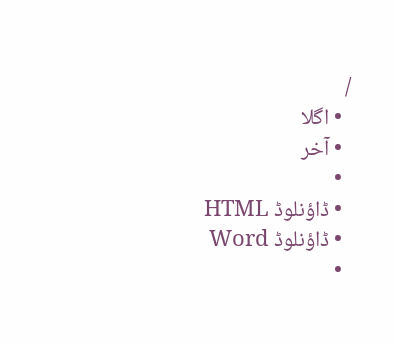/
  • اگلا
  • آخر
  •
  • ڈاؤنلوڈ HTML
  • ڈاؤنلوڈ Word
  •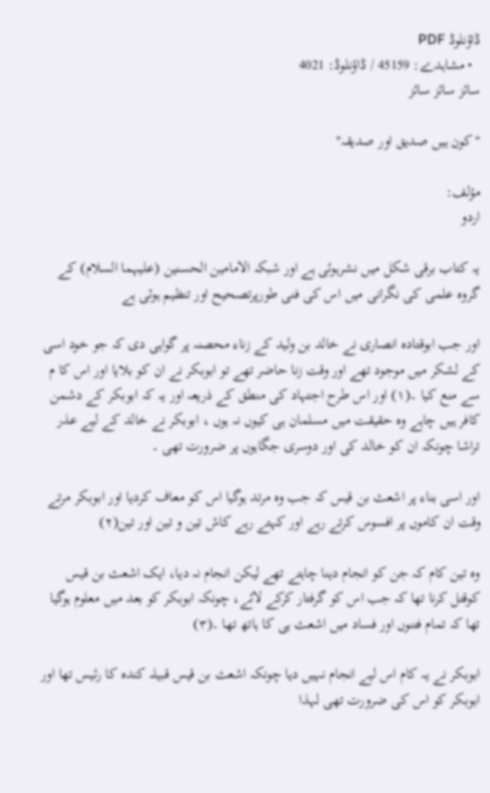ڈاؤنلوڈ PDF
  • مشاہدے: 45159 / ڈاؤنلوڈ: 4021
سائز سائز سائز

"کون ہیں صدیق اور صدیقہ"

مؤلف:
اردو

یہ کتاب برقی شکل میں نشرہوئی ہے اور شبکہ الامامین الحسنین (علیہما السلام) کے گروہ علمی کی نگرانی میں اس کی فنی طورپرتصحیح اور تنظیم ہوئی ہے

اور جب ابوقتادہ انصاری نے خالد بن ولید کے زناء محصنہ پر گواہی دی کہ جو خود اسی کے لشکر میں موجود تھے اور وقت زنا حاضر تھے تو ابوبکر نے ان کو بلایا اور اس کا م سے منع کیا ۔(۱) اور اس طرح اجتہاد کی منطق کے ذریعہ اور یہ کہ ابوبکر کے دشمن کافر ہیں چاہے وہ حقیقت میں مسلمان ہی کیوں نہ ہوں ، ابوبکر نے خالد کے لیے عذر تراشا چونکہ ان کو خالد کی اور دوسری جگاہوں پر ضرورت تھی ۔

اور اسی بناء پر اشعث بن قیس کہ جب وہ مرتد ہوگیا اس کو معاف کردیا اور ابوبکر مرتے وقت ان کاموں پر افسوس کرتے رہے اور کہتے رہے کاش تین و تین اور تین(۲)

وہ تین کام کہ جن کو انجام دینا چاہتے تھے لیکن انجام نہ دیا، ایک اشعث بن قیس کوقتل کرنا تھا کہ جب اس کو گرفتار کرکے لائے، چونکہ ابوبکر کو بعد میں معلوم ہوگیا تھا کہ تمام فتنوں اور فساد میں اشعث ہی کا ہاتھ تھا ۔(۳)

ابوبکر نے یہ کام اس لیے انجام نہیں دیا چونکہ اشعث بن قیس قبیلہ کندہ کا رئیس تھا اور ابوبکر کو اس کی ضرورت تھی لہذا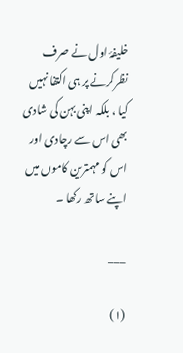خلیفۂ اول نے صرف نظرکرنے پر ہی اکتفا نہیں کیا ، بلکہ اپنی بہن کی شادی بھی اس سے رچادی اور اس کو مہمترین کاموں میں اپنے ساتھ رکھا ۔

___

(۱)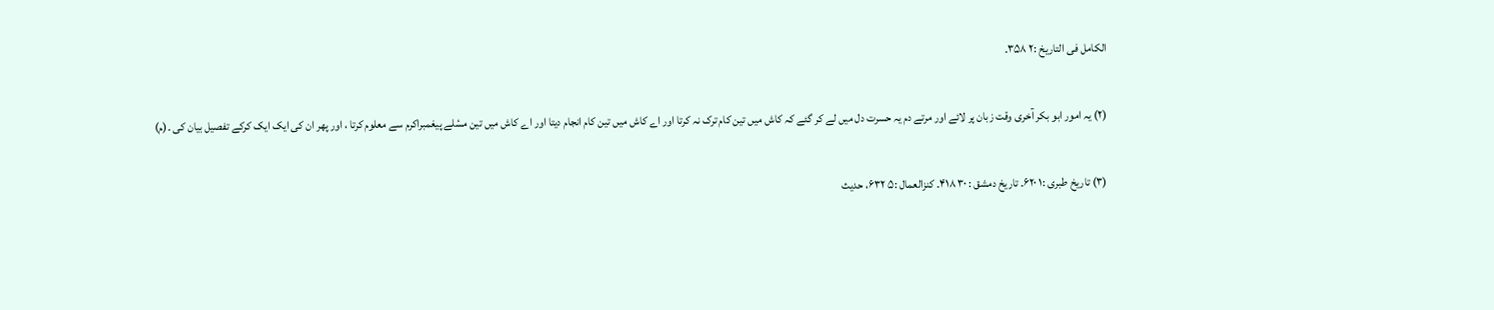الکامل فی التاریخ :۲ ۳۵۸۔

(۲) یہ امور ابو بکر آخری وقت زبان پر لائے اور مرتے دم یہ حسرت دل میں لے کر گئے کہ کاش میں تین کام ترک نہ کرتا اور اے کاش میں تین کام انجام دیتا اور اے کاش میں تین مسٔلے پیغمبراکرم سے معلوم کرتا ، اور پھر ان کی ایک ایک کرکے تفصیل بیان کی ۔(م)

(۳) تاریخ طبری :۱ ۶۲۰۔ تاریخ دمشق : ۳۰ ۴۱۸۔ کنزالعمال :۵ ۶۳۲، حدیث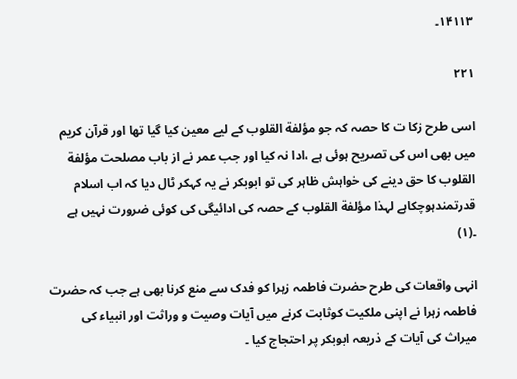۱۴۱۱۳۔

۲۲۱

اسی طرح زکا ت کا حصہ کہ جو مؤلفة القلوب کے لیے معین کیا گیا تھا اور قرآن کریم میں بھی اس کی تصریح ہوئی ہے ،ادا نہ کیا اور جب عمر نے از باب مصلحت مؤلفة القلوب کا حق دینے کی خواہش ظاہر کی تو ابوبکر نے یہ کہکر ٹال دیا کہ اب اسلام قدرتمندہوچکاہے لہذا مؤلفة القلوب کے حصہ کی ادائیگی کی کوئی ضرورت نہیں ہے ۔(۱)

انہی واقعات کی طرح حضرت فاطمہ زہرا کو فدک سے منع کرنا بھی ہے جب کہ حضرت فاطمہ زہرا نے اپنی ملکیت کوثابت کرنے میں آیات وصیت و وراثت اور انبیاء کی میراث کی آیات کے ذریعہ ابوبکر پر احتجاج کیا ۔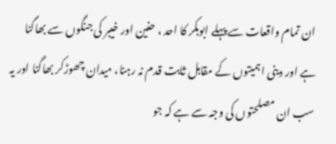ان تمام واقعات سے پہلے ابوبکر کا احد ، حنین اور خیبر کی جنگوں سے بھاگنا ہے اور دینی اہمیتوں کے مقابل ثابت قدم نہ رہنا، میدان چھوڑکر بھاگنا اور یہ سب ان مصلحتوں کی وجہ سے ہے کہ جو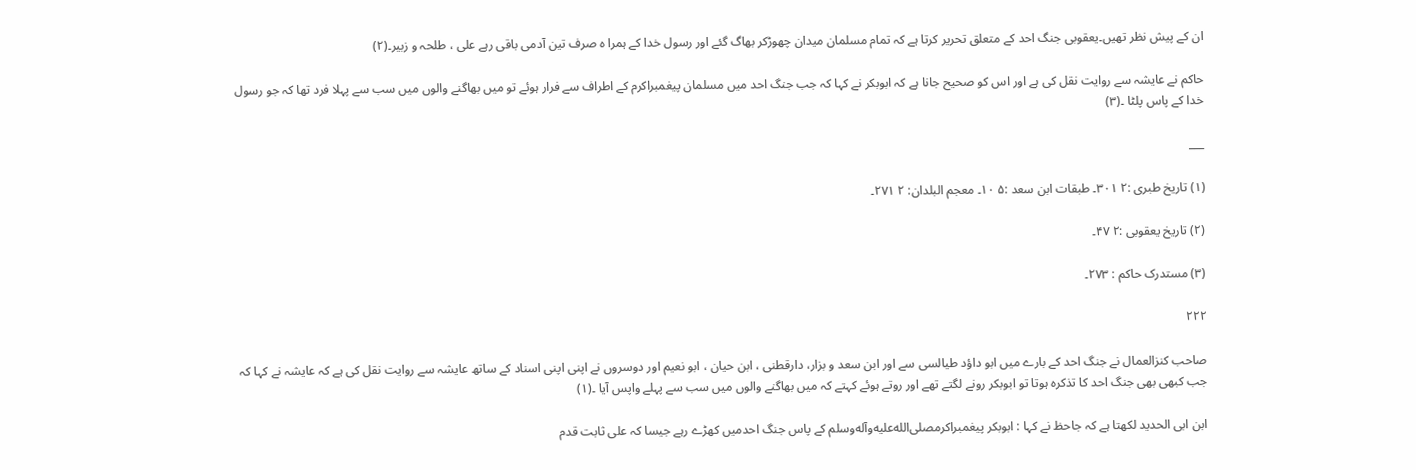ان کے پیش نظر تھیں۔یعقوبی جنگ احد کے متعلق تحریر کرتا ہے کہ تمام مسلمان میدان چھوڑکر بھاگ گئے اور رسول خدا کے ہمرا ہ صرف تین آدمی باقی رہے علی ، طلحہ و زبیر۔(۲)

حاکم نے عایشہ سے روایت نقل کی ہے اور اس کو صحیح جانا ہے کہ ابوبکر نے کہا کہ جب جنگ احد میں مسلمان پیغمبراکرم کے اطراف سے فرار ہوئے تو میں بھاگنے والوں میں سب سے پہلا فرد تھا کہ جو رسول خدا کے پاس پلٹا ۔(۳)

___

(۱) تاریخ طبری :۲ ۳۰۱۔ طبقات ابن سعد :۵ ۱۰۔ معجم البلدان: ۲ ۲۷۱۔

(۲) تاریخ یعقوبی :۲ ۴۷۔

(۳) مستدرک حاکم : ۲۷۳۔

۲۲۲

صاحب کنزالعمال نے جنگ احد کے بارے میں ابو داؤد طیالسی سے اور ابن سعد و بزار، دارقطنی ، ابن حیان ، ابو نعیم اور دوسروں نے اپنی اپنی اسناد کے ساتھ عایشہ سے روایت نقل کی ہے کہ عایشہ نے کہا کہ جب کبھی بھی جنگ احد کا تذکرہ ہوتا تو ابوبکر رونے لگتے تھے اور روتے ہوئے کہتے کہ میں بھاگنے والوں میں سب سے پہلے واپس آیا ۔(۱)

ابن ابی الحدید لکھتا ہے کہ جاحظ نے کہا : ابوبکر پیغمبراکرمصلى‌الله‌عليه‌وآله‌وسلم کے پاس جنگ احدمیں کھڑے رہے جیسا کہ علی ثابت قدم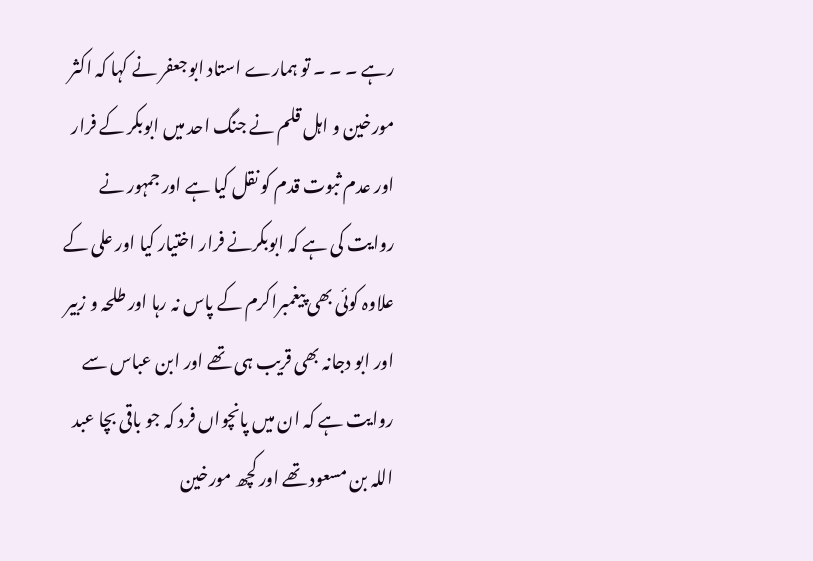رہے ۔ ۔ ۔ تو ہمارے استاد ابوجعفر نے کہا کہ اکثر مورخین و اہل قلم نے جنگ احد میں ابوبکر کے فرار اور عدم ثبوت قدم کو نقل کیا ہے اور جمہور نے روایت کی ہے کہ ابوبکرنے فرار اختیار کیا اور علی کے علاوہ کوئی بھی پیغمبراکرم کے پاس نہ رہا اور طلحہ و زبیر اور ابو دجانہ بھی قریب ہی تھے اور ابن عباس سے روایت ہے کہ ان میں پانچواں فرد کہ جو باقی بچا عبد اللہ بن مسعود تھے اور کچھ مورخین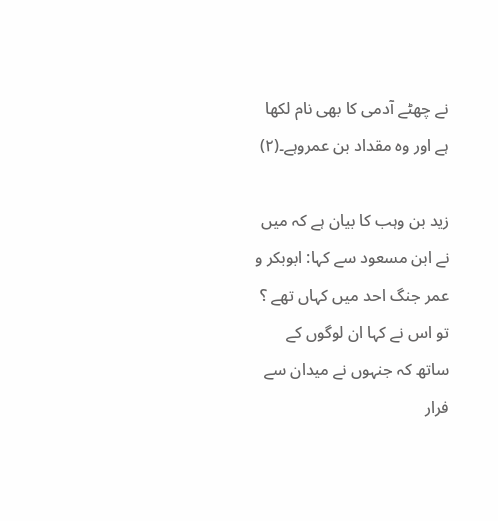نے چھٹے آدمی کا بھی نام لکھا ہے اور وہ مقداد بن عمروہے۔(۲)

زید بن وہب کا بیان ہے کہ میں نے ابن مسعود سے کہا: ابوبکر و عمر جنگ احد میں کہاں تھے ؟ تو اس نے کہا ان لوگوں کے ساتھ کہ جنہوں نے میدان سے فرار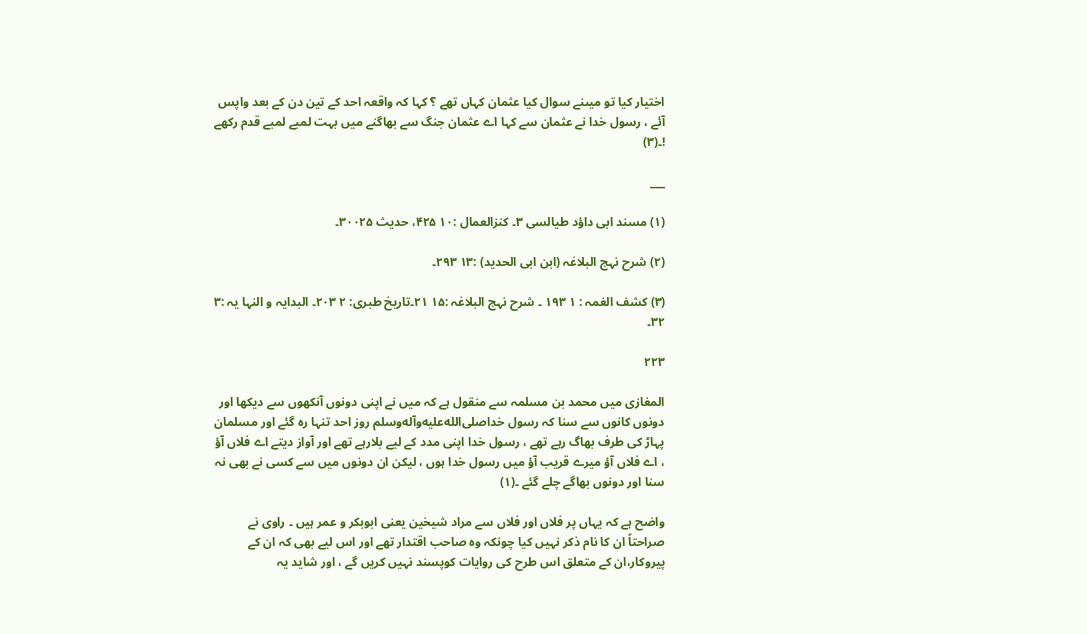اختیار کیا تو میںنے سوال کیا عثمان کہاں تھے ؟ کہا کہ واقعہ احد کے تین دن کے بعد واپس آئے ، رسول خدا نے عثمان سے کہا اے عثمان جنگ سے بھاگنے میں بہت لمبے لمبے قدم رکھے !۔(۳)

___

(۱) مسند ابی داؤد طیالسی ۳۔ کنزالعمال :۱۰ ۴۲۵، حدیث ۳۰۰۲۵۔

(۲) شرح نہج البلاغہ (ابن ابی الحدید) :۱۳ ۲۹۳۔

(۳) کشف الغمہ : ۱ ۱۹۳ ۔ شرح نہج البلاغہ :۱۵ ۲۱۔تاریخ طبری: ۲ ۲۰۳۔ البدایہ و النہا یہ :۳ ۳۲۔

۲۲۳

المغازی میں محمد بن مسلمہ سے منقول ہے کہ میں نے اپنی دونوں آنکھوں سے دیکھا اور دونوں کانوں سے سنا کہ رسول خداصلى‌الله‌عليه‌وآله‌وسلم روز احد تنہا رہ گئے اور مسلمان پہاڑ کی طرف بھاگ رہے تھے ، رسول خدا اپنی مدد کے لیے بلارہے تھے اور آواز دیتے اے فلاں آؤ ، اے فلاں آؤ میرے قریب آؤ میں رسول خدا ہوں ، لیکن ان دونوں میں سے کسی نے بھی نہ سنا اور دونوں بھاگے چلے گئے ۔(۱)

واضح ہے کہ یہاں پر فلاں اور فلاں سے مراد شیخین یعنی ابوبکر و عمر ہیں ۔ راوی نے صراحتاً ان کا نام ذکر نہیں کیا چونکہ وہ صاحب اقتدار تھے اور اس لیے بھی کہ ان کے پیروکار،ان کے متعلق اس طرح کی روایات کوپسند نہیں کریں گے ، اور شاید یہ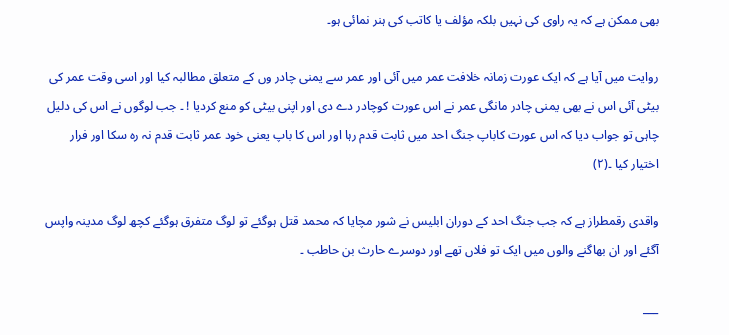بھی ممکن ہے کہ یہ راوی کی نہیں بلکہ مؤلف یا کاتب کی ہنر نمائی ہو۔

روایت میں آیا ہے کہ ایک عورت زمانہ خلافت عمر میں آئی اور عمر سے یمنی چادر وں کے متعلق مطالبہ کیا اور اسی وقت عمر کی بیٹی آئی اس نے بھی یمنی چادر مانگی عمر نے اس عورت کوچادر دے دی اور اپنی بیٹی کو منع کردیا ! ۔ جب لوگوں نے اس کی دلیل چاہی تو جواب دیا کہ اس عورت کاباپ جنگ احد میں ثابت قدم رہا اور اس کا باپ یعنی خود عمر ثابت قدم نہ رہ سکا اور فرار اختیار کیا ۔(۲)

واقدی رقمطراز ہے کہ جب جنگ احد کے دوران ابلیس نے شور مچایا کہ محمد قتل ہوگئے تو لوگ متفرق ہوگئے کچھ لوگ مدینہ واپس آگئے اور ان بھاگنے والوں میں ایک تو فلاں تھے اور دوسرے حارث بن حاطب ۔

___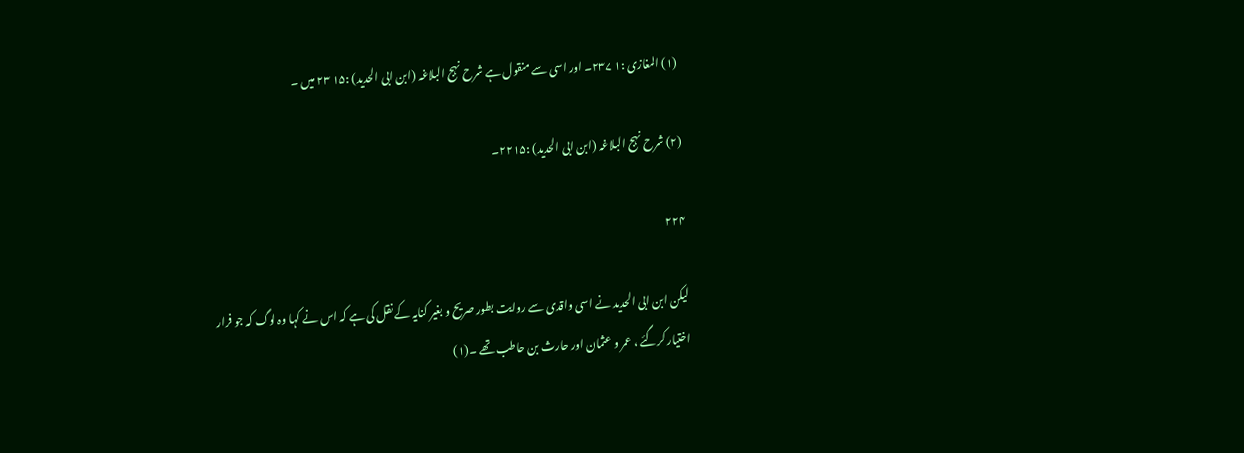(۱) المغازی :۱ ۲۳۷۔ اور اسی سے منقول ہے شرح نہج البلاغہ (ابن ابی الحدید) :۱۵ ۲۳ میں ۔

(۲) شرح نہج البلاغہ (ابن ابی الحدید) :۲۲۱۵۔

۲۲۴

لیکن ابن ابی الحدید نے اسی واقدی سے روایت بطور صریح و بغیر کنایہ کے نقل کی ہے کہ اس نے کہا وہ لوگ کہ جو فرار اختیار کرگئے ، عمر و عثمان اور حارث بن حاطب تھے ۔(۱)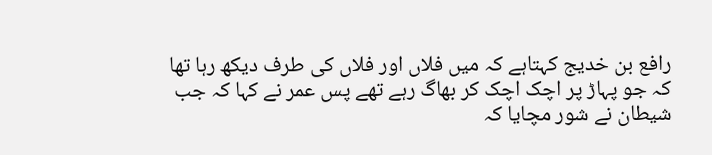رافع بن خدیج کہتاہے کہ میں فلاں اور فلاں کی طرف دیکھ رہا تھا کہ جو پہاڑ پر اچک اچک کر بھاگ رہے تھے پس عمر نے کہا کہ جب شیطان نے شور مچایا کہ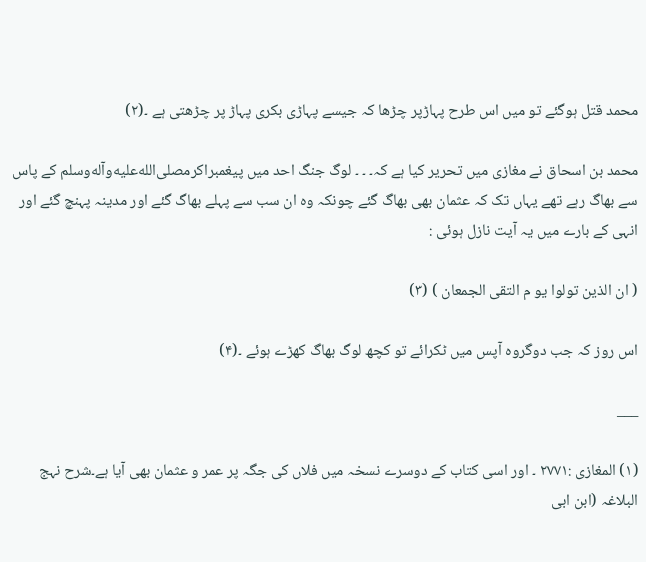محمد قتل ہوگئے تو میں اس طرح پہاڑپر چڑھا کہ جیسے پہاڑی بکری پہاڑ پر چڑھتی ہے ۔(۲)

محمد بن اسحاق نے مغازی میں تحریر کیا ہے کہ۔ ۔ ۔ لوگ جنگ احد میں پیغمبراکرمصلى‌الله‌عليه‌وآله‌وسلم کے پاس سے بھاگ رہے تھے یہاں تک کہ عثمان بھی بھاگ گئے چونکہ وہ ان سب سے پہلے بھاگ گئے اور مدینہ پہنچ گئے اور انہی کے بارے میں یہ آیت نازل ہوئی :

( ان الذین تولوا یو م التقی الجمعان ) (۳)

اس روز کہ جب دوگروہ آپس میں ٹکرائے تو کچھ لوگ بھاگ کھڑے ہوئے ۔(۴)

___

(۱) المغازی :۲۷۷۱ ۔ اور اسی کتاب کے دوسرے نسخہ میں فلاں کی جگہ پر عمر و عثمان بھی آیا ہے۔شرح نہج البلاغہ (ابن ابی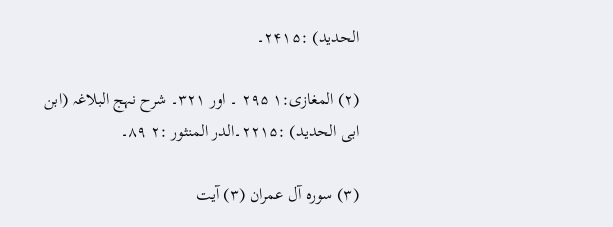الحدید) :۲۴۱۵۔

(۲) المغازی:۱ ۲۹۵ ۔ اور ۳۲۱۔ شرح نہج البلاغہ (ابن ابی الحدید) :۲۲۱۵۔الدر المنثور :۲ ۸۹۔

(۳) سورہ آل عمران (۳) آیت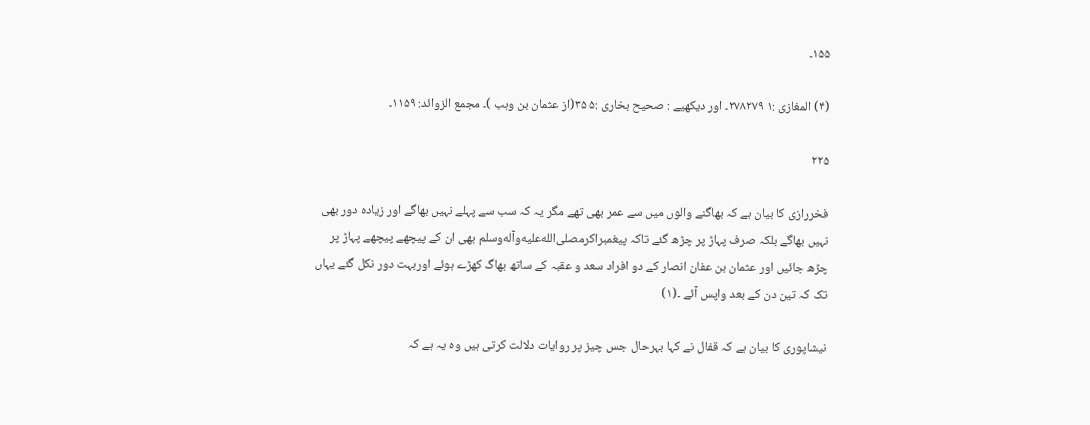۱۵۵۔

(۴) المغازی :۱ ۲۷۸۲۷۹۔ اور دیکھیے : صحیح بخاری :۵ ۳۵(از عثمان بن وہب )۔ مجمع الزوائد: ۱۱۵۹۔

۲۲۵

فخررازی کا بیان ہے کہ بھاگنے والوں میں سے عمر بھی تھے مگر یہ کہ سب سے پہلے نہیں بھاگے اور زیادہ دور بھی نہیں بھاگے بلکہ صرف پہاڑ پر چڑھ گئے تاکہ پیغمبراکرمصلى‌الله‌عليه‌وآله‌وسلم بھی ان کے پیچھے پیچھے پہاڑ پر چڑھ جائیں اور عثمان بن عفان انصار کے دو افراد سعد و عقبہ کے ساتھ بھاگ کھڑے ہوئے اوربہت دور نکل گئے یہاں تک کہ تین دن کے بعد واپس آئے ۔(۱)

نیشاپوری کا بیان ہے کہ قفال نے کہا بہرحال جس چیز پر روایات دلالت کرتی ہیں وہ یہ ہے کہ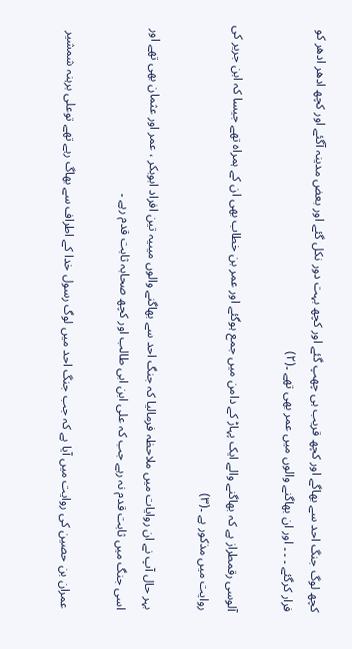کچھ لوگ جنگ احد سے بھاگے اور کچھ قریب ہی چھپ گئے اور کچھ بہت دور نکل گئے اور بعض مدینہ آگئے اور کچھ ادھر ادھر کو فرار کرگئے ۔ ۔ ۔ اور ان بھاگنے والوں میں عمر بھی تھے ۔(۲)

آلوسی رقمطراز ہے کہ بھاگنے والے ایک پہاڑ کے دامن میں جمع ہوگئے اور عمر بن خطاب بھی ان کے ہمراہ تھے جیسا کہ ابن جریر کی روایت میں مذکور ہے ۔(۳)

بہر حال آپ نے ان روایات میں ملاحظہ فرمالیا کہ جنگ احد سے بھاگنے والوں میںیہ تین افراد ابوبکر ، عمر اور عثمان بھی تھے اور اسی جنگ میں ثابت قدم نہ رہے جب کہ علی ابن ابی طالب اور کچھ صحابہ ثابت قدم رہے ۔

عمران بن حصین کی روایت میں آیا ہے کہ جب جنگ احد میں لوگ رسول خدا کے اطراف سے بھاگ رہے تھے توعلی برہنہ شمشیر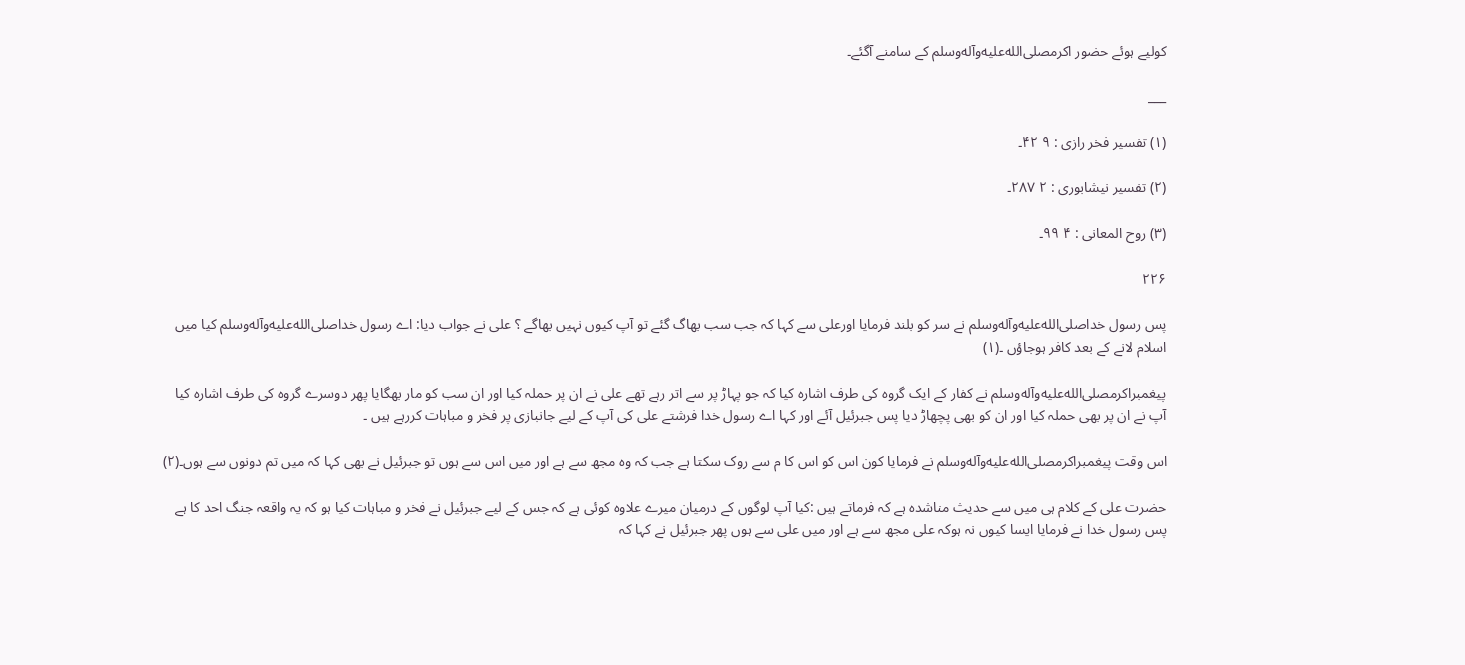کولیے ہوئے حضور اکرمصلى‌الله‌عليه‌وآله‌وسلم کے سامنے آگئے۔

___

(۱) تفسیر فخر رازی : ۹ ۴۲۔

(۲) تفسیر نیشابوری : ۲ ۲۸۷۔

(۳) روح المعانی : ۴ ۹۹۔

۲۲۶

پس رسول خداصلى‌الله‌عليه‌وآله‌وسلم نے سر کو بلند فرمایا اورعلی سے کہا کہ جب سب بھاگ گئے تو آپ کیوں نہیں بھاگے ؟ علی نے جواب دیا: اے رسول خداصلى‌الله‌عليه‌وآله‌وسلم کیا میں اسلام لانے کے بعد کافر ہوجاؤں ۔(۱)

پیغمبراکرمصلى‌الله‌عليه‌وآله‌وسلم نے کفار کے ایک گروہ کی طرف اشارہ کیا کہ جو پہاڑ پر سے اتر رہے تھے علی نے ان پر حملہ کیا اور ان سب کو مار بھگایا پھر دوسرے گروہ کی طرف اشارہ کیا آپ نے ان پر بھی حملہ کیا اور ان کو بھی پچھاڑ دیا پس جبرئیل آئے اور کہا اے رسول خدا فرشتے علی کی آپ کے لیے جانبازی پر فخر و مباہات کررہے ہیں ۔

اس وقت پیغمبراکرمصلى‌الله‌عليه‌وآله‌وسلم نے فرمایا کون اس کو اس کا م سے روک سکتا ہے جب کہ وہ مجھ سے ہے اور میں اس سے ہوں تو جبرئیل نے بھی کہا کہ میں تم دونوں سے ہوں۔(۲)

حضرت علی کے کلام ہی میں سے حدیث مناشدہ ہے کہ فرماتے ہیں :کیا آپ لوگوں کے درمیان میرے علاوہ کوئی ہے کہ جس کے لیے جبرئیل نے فخر و مباہات کیا ہو کہ یہ واقعہ جنگ احد کا ہے پس رسول خدا نے فرمایا ایسا کیوں نہ ہوکہ علی مجھ سے ہے اور میں علی سے ہوں پھر جبرئیل نے کہا کہ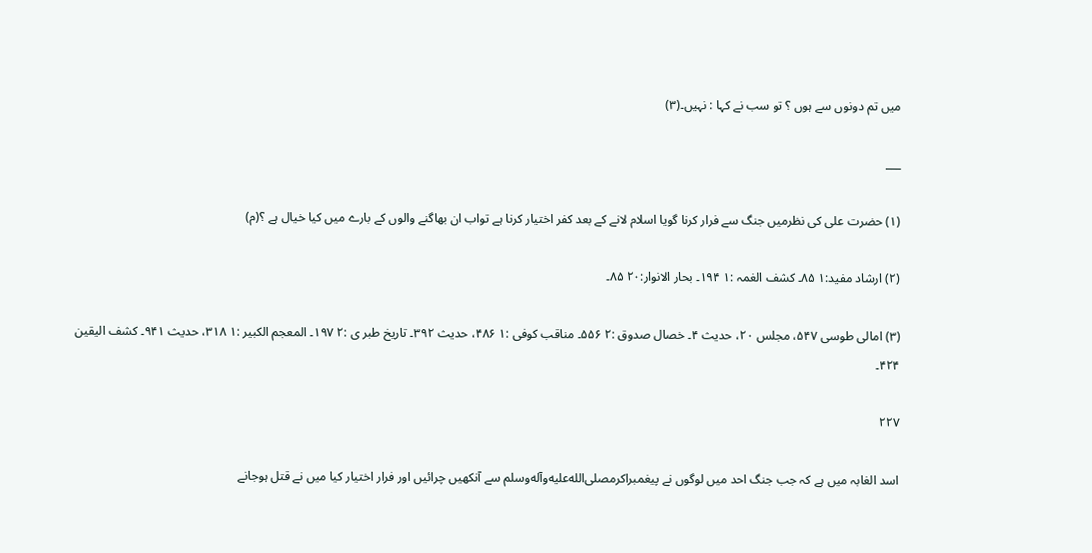میں تم دونوں سے ہوں ؟ تو سب نے کہا : نہیں۔(۳)

___

(۱) حضرت علی کی نظرمیں جنگ سے فرار کرنا گویا اسلام لانے کے بعد کفر اختیار کرنا ہے تواب ان بھاگنے والوں کے بارے میں کیا خیال ہے ؟(م)

(۲) ارشاد مفید:۱ ۸۵۔ کشف الغمہ :۱ ۱۹۴۔ بحار الانوار:۲۰ ۸۵۔

(۳) امالی طوسی ۵۴۷، مجلس ۲۰، حدیث ۴۔ خصال صدوق :۲ ۵۵۶۔ مناقب کوفی :۱ ۴۸۶، حدیث ۳۹۲۔ تاریخ طبر ی :۲ ۱۹۷۔ المعجم الکبیر :۱ ۳۱۸، حدیث ۹۴۱۔ کشف الیقین ۴۲۴۔

۲۲۷

اسد الغابہ میں ہے کہ جب جنگ احد میں لوگوں نے پیغمبراکرمصلى‌الله‌عليه‌وآله‌وسلم سے آنکھیں چرائیں اور فرار اختیار کیا میں نے قتل ہوجانے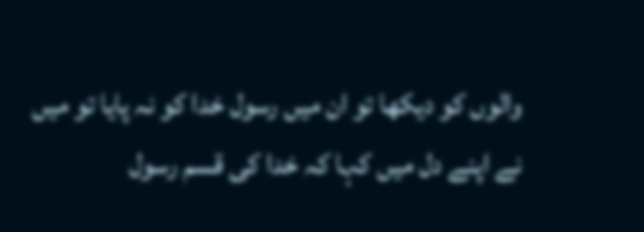والوں کو دیکھا تو ان میں رسول خدا کو نہ پایا تو میں نے اپنے دل میں کہا کہ خدا کی قسم رسول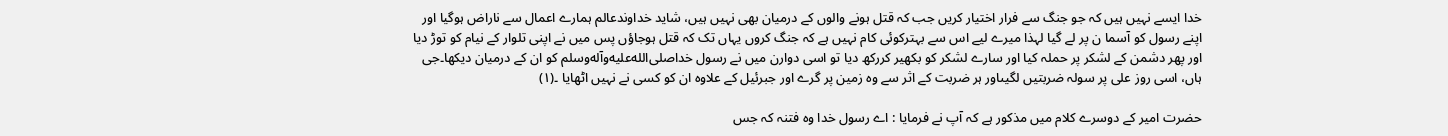خدا ایسے نہیں ہیں کہ جو جنگ سے فرار اختیار کریں جب کہ قتل ہونے والوں کے درمیان بھی نہیں ہیں، شاید خداوندعالم ہمارے اعمال سے ناراض ہوگیا اور اپنے رسول کو آسما ن پر لے گیا لہذا میرے لیے اس سے بہترکوئی کام نہیں ہے کہ جنگ کروں یہاں تک کہ قتل ہوجاؤں پس میں نے اپنی تلوار کے نیام کو توڑ دیا اور پھر دشمن کے لشکر پر حملہ کیا اور سارے لشکر کو بکھیر کررکھ دیا تو اسی دوارن میں نے رسول خداصلى‌الله‌عليه‌وآله‌وسلم کو ان کے درمیان دیکھا۔جی ہاں، اسی روز علی پر سولہ ضربتیں لگیںاور ہر ضربت کے اثر سے وہ زمین پر گرے اور جبرئیل کے علاوہ ان کو کسی نے نہیں اٹھایا ۔(۱)

حضرت امیر کے دوسرے کلام میں مذکور ہے کہ آپ نے فرمایا : اے رسول خدا وہ فتنہ کہ جس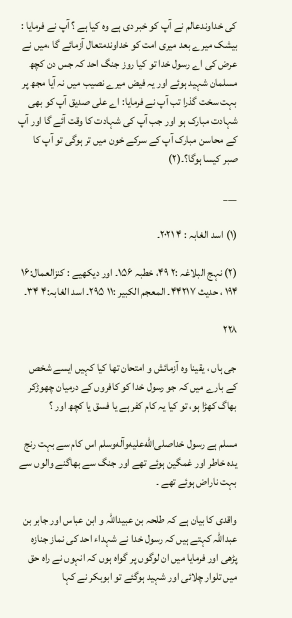کی خداوندعالم نے آپ کو خبر دی ہے وہ کیا ہے ؟ آپ نے فرمایا : بیشک میرے بعد میری امت کو خداوندمتعال آزمائے گا ،میں نے عرض کی اے رسول خدا تو کیا روز جنگ احد کہ جس دن کچھ مسلمان شہید ہوئے اور یہ فیض میرے نصیب میں نہ آیا مجھ پر بہت سخت گذرا تب آپ نے فرمایا: اے علی صدیق آپ کو بھی شہادت مبارک ہو اور جب آپ کی شہادت کا وقت آئے گا اور آپ کے محاسن مبارک آپ کے سرکے خون میں تر ہوگی تو آپ کا صبر کیسا ہوگا؟۔(۲)

___

(۱) اسد الغابہ : ۴ ۲۰۲۱۔

(۲) نہج البلاغہ :۲ ۴۹، خطبہ ۱۵۶۔ اور دیکھیے : کنزالعمال:۱۶ ۱۹۴ ، حدیث ۴۴۲۱۷۔ المعجم الکبیر :۱۱ ۲۹۵۔ اسد الغابہ:۴ ۳۴۔

۲۲۸

جی ہاں ، یقینا وہ آزمائش و امتحان تھا کیا کہیں ایسے شخص کے بارے میں کہ جو رسول خدا کو کافروں کے درمیان چھوڑکر بھاگ کھڑا ہو، تو کیا یہ کام کفر ہے یا فسق یا کچھ اور ؟

مسلم ہے رسول خداصلى‌الله‌عليه‌وآله‌وسلم اس کام سے بہت رنج یدہ خاطر اور غمگین ہوئے تھے اور جنگ سے بھاگنے والوں سے بہت ناراض ہوئے تھے ۔

واقدی کا بیان ہے کہ طلحہ بن عبیداللہ و ابن عباس اور جابر بن عبداللہ کہتے ہیں کہ رسول خدا نے شہداء احد کی نماز جنازہ پڑھی اور فرمایا میں ان لوگوں پر گواہ ہوں کہ انہوں نے راہ حق میں تلوار چلائی اور شہید ہوگئے تو ابوبکر نے کہا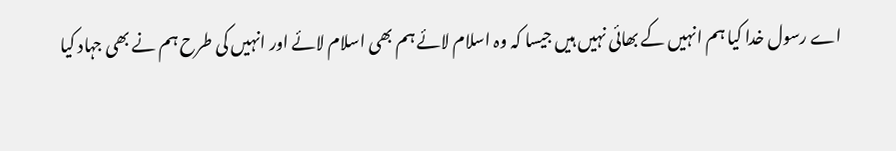اے رسول خدا کیا ہم انہیں کے بھائی نہیں ہیں جیسا کہ وہ اسلام لائے ہم بھی اسلام لائے اور انہیں کی طرح ہم نے بھی جہاد کیا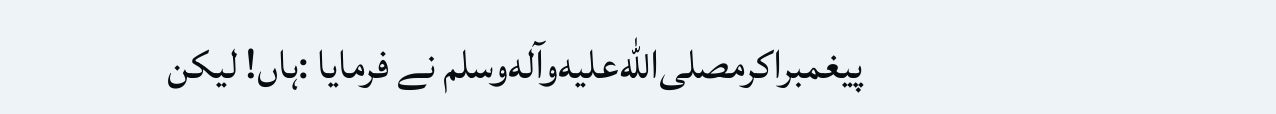پیغمبراکرمصلى‌الله‌عليه‌وآله‌وسلم نے فرمایا :ہاں! لیکن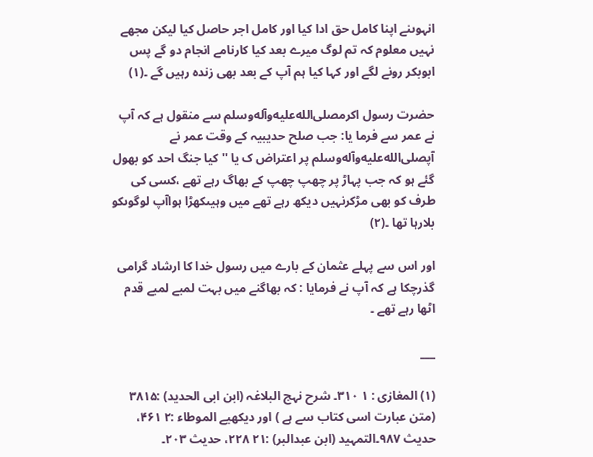انہوںنے اپنا کامل حق ادا کیا اور کامل اجر حاصل کیا لیکن مجھے نہیں معلوم کہ تم لوگ میرے بعد کیا کارنامے انجام دو گے پس ابوبکر رونے لگے اور کہا کیا ہم آپ کے بعد بھی زندہ رہیں گے ۔(۱)

حضرت رسول اکرمصلى‌الله‌عليه‌وآله‌وسلم سے منقول ہے کہ آپ نے عمر سے فرما یا: جب صلح حدیبیہ کے وقت عمر نے آپصلى‌الله‌عليه‌وآله‌وسلم پر اعتراض ک یا '' کیا جنگ احد کو بھول گئے ہو کہ جب پہاڑ پر چھپ چھپ کے بھاگ رہے تھے ،کسی کی طرف کو بھی مڑکرنہیں دیکھ رہے تھے میں وہیںکھڑا ہواآپ لوگوںکو بلارہا تھا ۔(۲)

اور اس سے پہلے عثمان کے بارے میں رسول خدا کا ارشاد گرامی گذرچکا ہے کہ آپ نے فرمایا : کہ بھاگنے میں بہت لمبے لمبے قدم اٹھا رہے تھے ۔

___

(۱) المغازی : ۱ ۳۱۰۔ شرح نہج البلاغہ (ابن ابی الحدید) :۳۸۱۵ (متن عبارت اسی کتاب سے ہے ) اور دیکھیے الموطاء :۲ ۴۶۱، حدیث ۹۸۷۔التمہید (ابن عبدالبر) :۲۱ ۲۲۸، حدیث ۲۰۳۔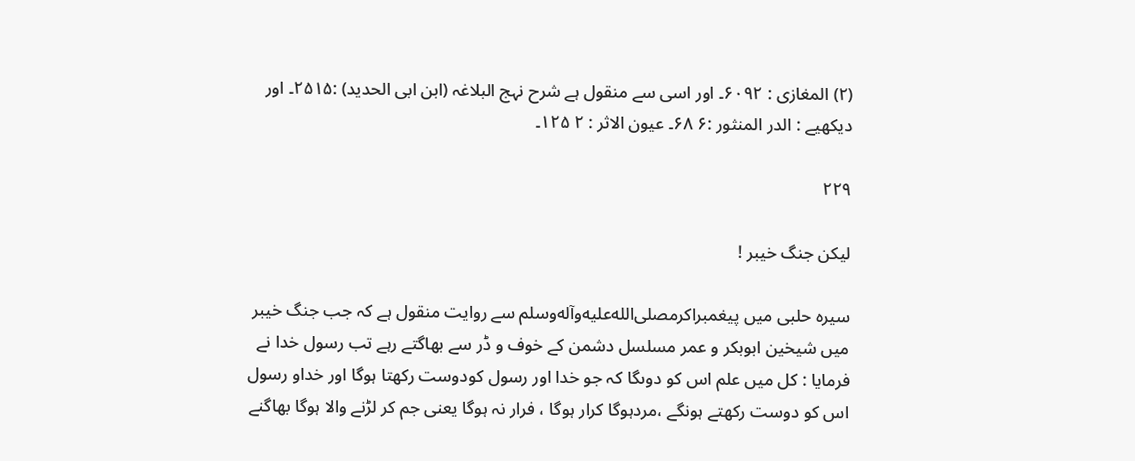(۲) المغازی : ۶۰۹۲۔ اور اسی سے منقول ہے شرح نہج البلاغہ (ابن ابی الحدید) :۲۵۱۵۔ اور دیکھیے : الدر المنثور :۶ ۶۸۔ عیون الاثر : ۲ ۱۲۵۔

۲۲۹

لیکن جنگ خیبر !

سیرہ حلبی میں پیغمبراکرمصلى‌الله‌عليه‌وآله‌وسلم سے روایت منقول ہے کہ جب جنگ خیبر میں شیخین ابوبکر و عمر مسلسل دشمن کے خوف و ڈر سے بھاگتے رہے تب رسول خدا نے فرمایا : کل میں علم اس کو دوںگا کہ جو خدا اور رسول کودوست رکھتا ہوگا اور خداو رسول اس کو دوست رکھتے ہونگے ،مردہوگا کرار ہوگا ، فرار نہ ہوگا یعنی جم کر لڑنے والا ہوگا بھاگنے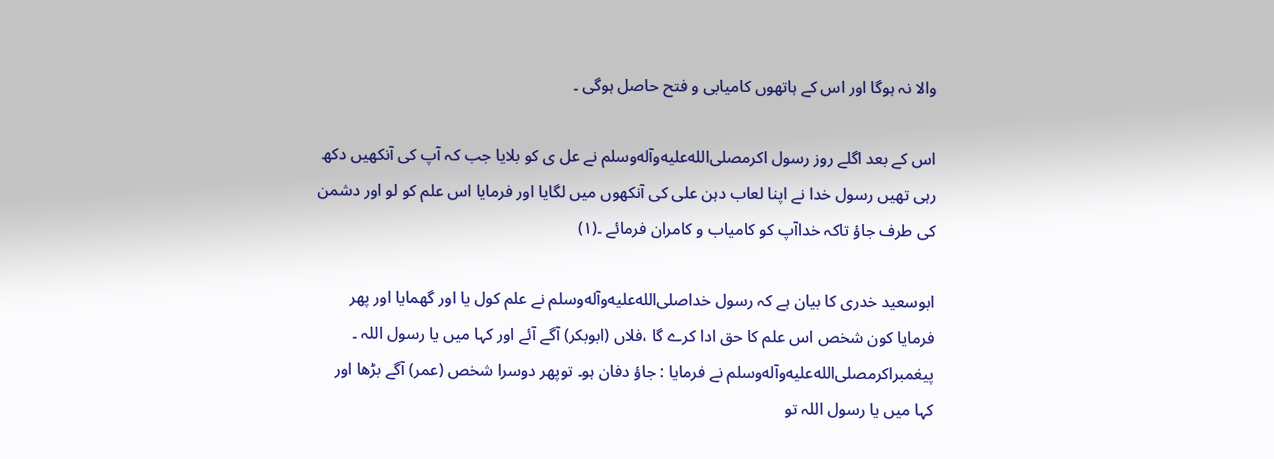والا نہ ہوگا اور اس کے ہاتھوں کامیابی و فتح حاصل ہوگی ۔

اس کے بعد اگلے روز رسول اکرمصلى‌الله‌عليه‌وآله‌وسلم نے عل ی کو بلایا جب کہ آپ کی آنکھیں دکھ رہی تھیں رسول خدا نے اپنا لعاب دہن علی کی آنکھوں میں لگایا اور فرمایا اس علم کو لو اور دشمن کی طرف جاؤ تاکہ خداآپ کو کامیاب و کامران فرمائے ۔(۱)

ابوسعید خدری کا بیان ہے کہ رسول خداصلى‌الله‌عليه‌وآله‌وسلم نے علم کول یا اور گھمایا اور پھر فرمایا کون شخص اس علم کا حق ادا کرے گا ،فلاں (ابوبکر) آگے آئے اور کہا میں یا رسول اللہ ۔ پیغمبراکرمصلى‌الله‌عليه‌وآله‌وسلم نے فرمایا : جاؤ دفان ہو۔ توپھر دوسرا شخص (عمر) آگے بڑھا اور کہا میں یا رسول اللہ تو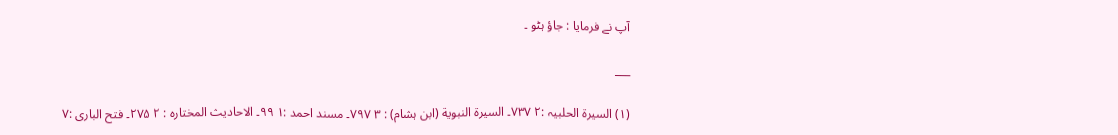آپ نے فرمایا : جاؤ ہٹو ۔

___

(۱) السیرة الحلبیہ :۲ ۷۳۷۔ السیرة النبویة (ابن ہشام) : ۳ ۷۹۷۔ مسند احمد :۱ ۹۹۔ الاحادیث المختارہ : ۲ ۲۷۵۔ فتح الباری :۷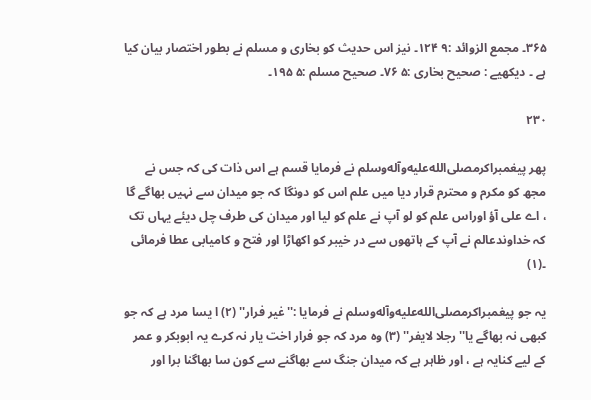۳۶۵۔ مجمع الزوائد :۹ ۱۲۴۔ نیز اس حدیث کو بخاری و مسلم نے بطور اختصار بیان کیا ہے ۔ دیکھیے : صحیح بخاری :۵ ۷۶۔ صحیح مسلم :۵ ۱۹۵۔

۲۳۰

پھر پیغمبراکرمصلى‌الله‌عليه‌وآله‌وسلم نے فرمایا قسم ہے اس ذات کی کہ جس نے مجھ کو مکرم و محترم قرار دیا میں علم اس کو دونگا کہ جو میدان سے نہیں بھاگے گا ، اے علی آؤ اوراس علم کو لو آپ نے علم کو لیا اور میدان کی طرف چل دیئے یہاں تک کہ خداوندعالم نے آپ کے ہاتھوں سے در خیبر کو اکھاڑا اور فتح و کامیابی عطا فرمائی ۔(۱)

یہ جو پیغمبراکرمصلى‌الله‌عليه‌وآله‌وسلم نے فرمایا :''غیر فرار'' (۲) ا یسا مرد ہے کہ جو کبھی نہ بھاگے یا''رجلا لایفر'' (۳) وہ مرد کہ جو فرار اخت یار نہ کرے یہ ابوبکر و عمر کے لیے کنایہ ہے ، اور ظاہر ہے کہ میدان جنگ سے بھاگنے سے کون سا بھاگنا برا اور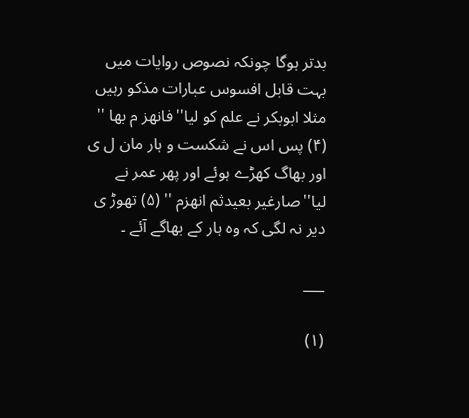بدتر ہوگا چونکہ نصوص روایات میں بہت قابل افسوس عبارات مذکو رہیں مثلا ابوبکر نے علم کو لیا''فانهز م بها '' (۴) پس اس نے شکست و ہار مان ل ی اور بھاگ کھڑے ہوئے اور پھر عمر نے لیا''صارغیر بعیدثم انهزم '' (۵) تھوڑ ی دیر نہ لگی کہ وہ ہار کے بھاگے آئے ۔

___

(۱)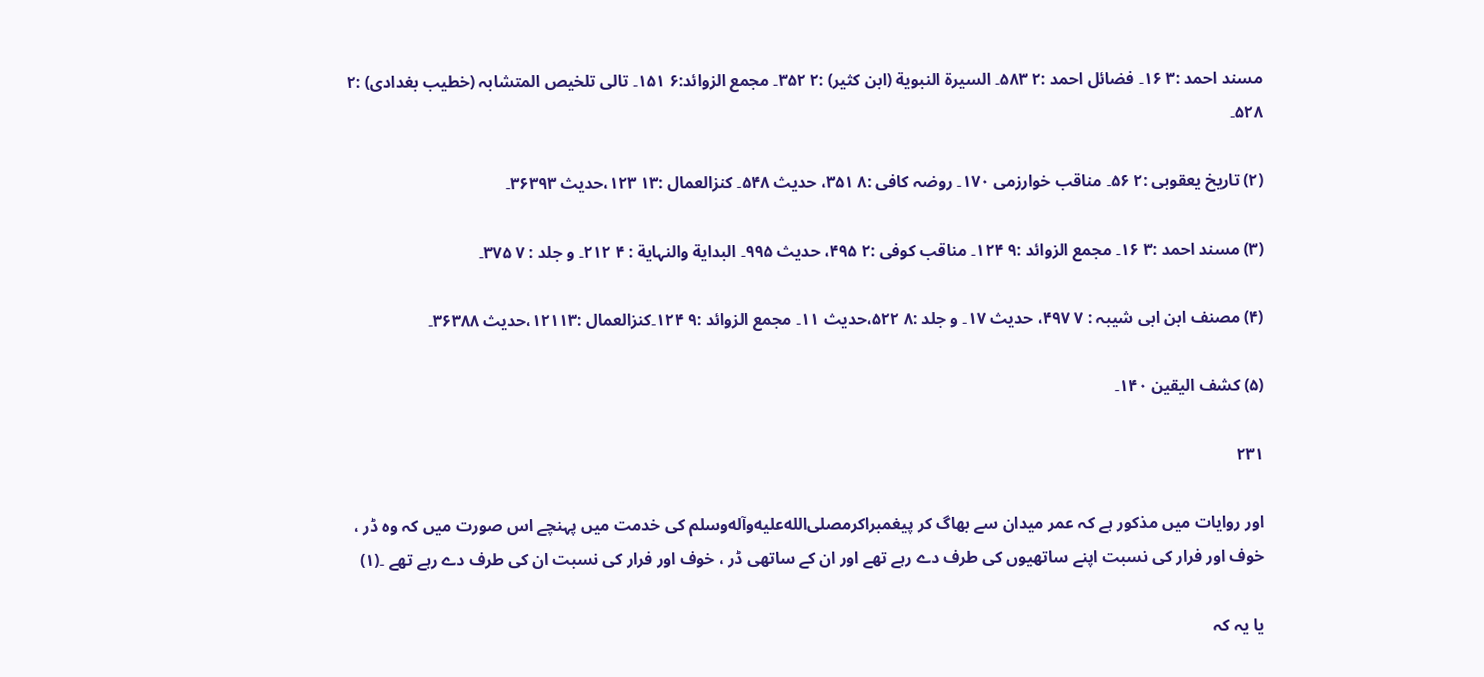مسند احمد :۳ ۱۶۔ فضائل احمد :۲ ۵۸۳۔ السیرة النبویة (ابن کثیر) :۲ ۳۵۲۔ مجمع الزوائد:۶ ۱۵۱۔ تالی تلخیص المتشابہ (خطیب بغدادی) :۲ ۵۲۸۔

(۲) تاریخ یعقوبی :۲ ۵۶۔ مناقب خوارزمی ۱۷۰۔ روضہ کافی :۸ ۳۵۱، حدیث ۵۴۸۔ کنزالعمال :۱۳ ۱۲۳،حدیث ۳۶۳۹۳۔

(۳) مسند احمد :۳ ۱۶۔ مجمع الزوائد :۹ ۱۲۴۔ مناقب کوفی :۲ ۴۹۵، حدیث ۹۹۵۔ البدایة والنہایة : ۴ ۲۱۲۔ و جلد : ۷ ۳۷۵۔

(۴) مصنف ابن ابی شیبہ : ۷ ۴۹۷، حدیث ۱۷۔ و جلد :۸ ۵۲۲،حدیث ۱۱۔ مجمع الزوائد :۹ ۱۲۴۔کنزالعمال :۱۲۱۱۳،حدیث ۳۶۳۸۸۔

(۵) کشف الیقین ۱۴۰۔

۲۳۱

اور روایات میں مذکور ہے کہ عمر میدان سے بھاگ کر پیغمبراکرمصلى‌الله‌عليه‌وآله‌وسلم کی خدمت میں پہنچے اس صورت میں کہ وہ ڈر ، خوف اور فرار کی نسبت اپنے ساتھیوں کی طرف دے رہے تھے اور ان کے ساتھی ڈر ، خوف اور فرار کی نسبت ان کی طرف دے رہے تھے ۔(۱)

یا یہ کہ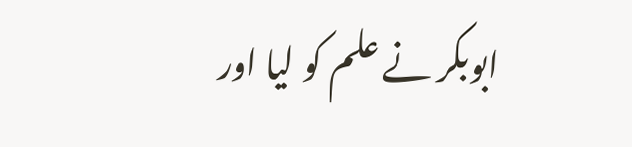ابوبکر نے علم کو لیا اور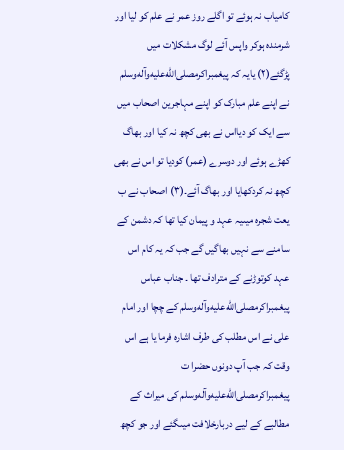کامیاب نہ ہوئے تو اگلے روز عمر نے علم کو لیا اور شرمندہ ہوکر واپس آئے لوگ مشکلات میں پڑگئے(۲) یایہ کہ پیغمبراکرمصلى‌الله‌عليه‌وآله‌وسلم نے اپنے علم مبارک کو اپنے مہاجرین اصحاب میں سے ایک کو دیااس نے بھی کچھ نہ کیا اور بھاگ کھڑے ہوئے اور دوسرے (عمر) کودیا تو اس نے بھی کچھ نہ کردکھایا اور بھاگ آئے۔(۳) اصحاب نے ب یعت شجرہ میںیہ عہد و پیمان کیا تھا کہ دشمن کے سامنے سے نہیں بھاگیں گے جب کہ یہ کام اس عہد کوتوڑنے کے مترادف تھا ۔ جناب عباس پیغمبراکرمصلى‌الله‌عليه‌وآله‌وسلم کے چچا اور امام علی نے اس مطلب کی طرف اشارہ فرما یا ہے اس وقت کہ جب آپ دونوں حضرا ت پیغمبراکرمصلى‌الله‌عليه‌وآله‌وسلم کی میراث کے مطالبے کے لیے دربارخلافت میںگئے اور جو کچھ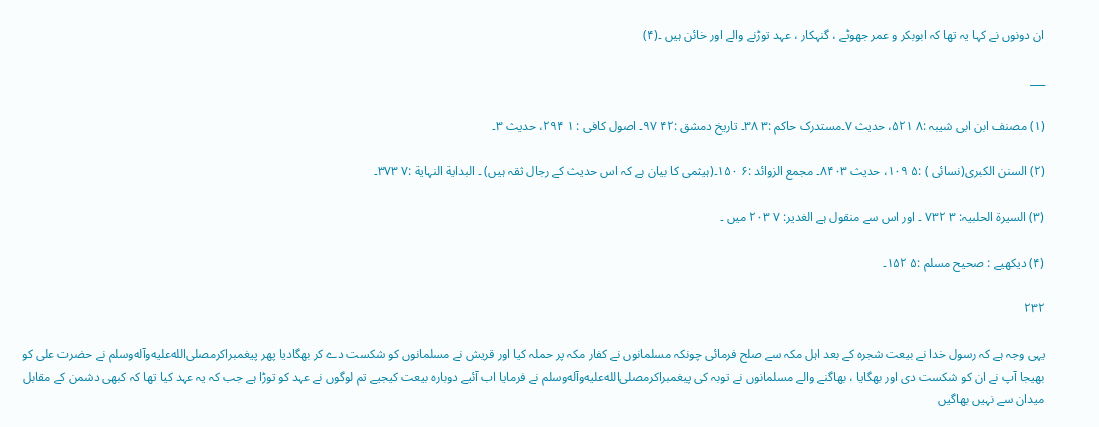ان دونوں نے کہا یہ تھا کہ ابوبکر و عمر جھوٹے ، گنہکار ، عہد توڑنے والے اور خائن ہیں ۔(۴)

___

(۱) مصنف ابن ابی شیبہ :۸ ۵۲۱، حدیث ۷۔مستدرک حاکم :۳ ۳۸۔ تاریخ دمشق :۴۲ ۹۷۔ اصول کافی : ۱ ۲۹۴، حدیث ۳۔

(۲) السنن الکبری(نسائی ) :۵ ۱۰۹، حدیث ۸۴۰۳۔ مجمع الزوائد :۶ ۱۵۰۔(ہیثمی کا بیان ہے کہ اس حدیث کے رجال ثقہ ہیں) ۔ البدایة النہایة :۷ ۳۷۳۔

(۳) السیرة الحلبیہ: ۳ ۷۳۲ ۔ اور اس سے منقول ہے الغدیر: ۷ ۲۰۳ میں ۔

(۴) دیکھیے : صحیح مسلم :۵ ۱۵۲۔

۲۳۲

یہی وجہ ہے کہ رسول خدا نے بیعت شجرہ کے بعد اہل مکہ سے صلح فرمائی چونکہ مسلمانوں نے کفار مکہ پر حملہ کیا اور قریش نے مسلمانوں کو شکست دے کر بھگادیا پھر پیغمبراکرمصلى‌الله‌عليه‌وآله‌وسلم نے حضرت علی کو بھیجا آپ نے ان کو شکست دی اور بھگایا ، بھاگنے والے مسلمانوں نے توبہ کی پیغمبراکرمصلى‌الله‌عليه‌وآله‌وسلم نے فرمایا اب آئیے دوبارہ بیعت کیجیے تم لوگوں نے عہد کو توڑا ہے جب کہ یہ عہد کیا تھا کہ کبھی دشمن کے مقابل میدان سے نہیں بھاگیں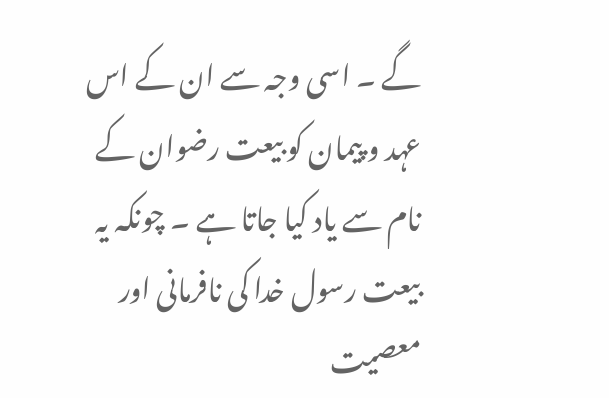گے ۔ اسی وجہ سے ان کے اس عہد و پیمان کو بیعت رضوان کے نام سے یاد کیا جاتا ہے ۔ چونکہ یہ بیعت رسول خدا کی نافرمانی اور معصیت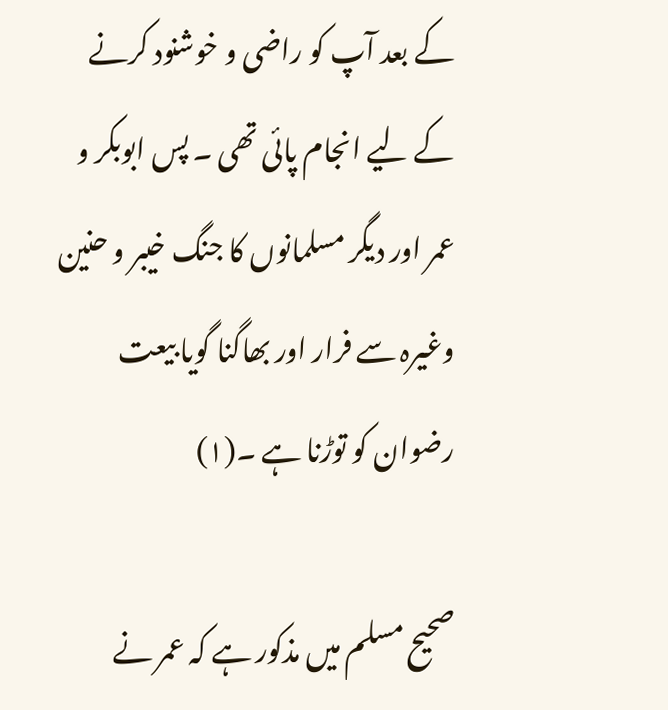کے بعد آپ کو راضی و خوشنود کرنے کے لیے انجام پائی تھی ۔ پس ابوبکر و عمر اور دیگر مسلمانوں کا جنگ خیبر و حنین وغیرہ سے فرار اور بھاگنا گویا بیعت رضوان کو توڑنا ہے ۔(۱)

صحیح مسلم میں مذکور ہے کہ عمر نے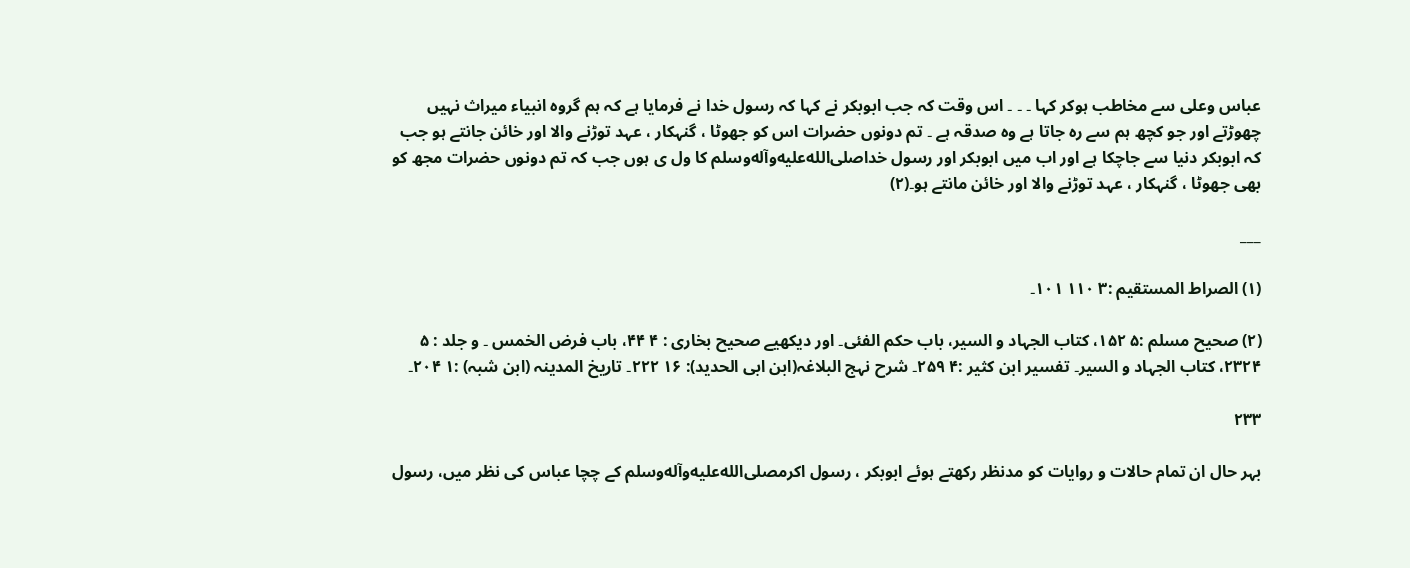عباس وعلی سے مخاطب ہوکر کہا ۔ ۔ ۔ اس وقت کہ جب ابوبکر نے کہا کہ رسول خدا نے فرمایا ہے کہ ہم گروہ انبیاء میراث نہیں چھوڑتے اور جو کچھ ہم سے رہ جاتا ہے وہ صدقہ ہے ۔ تم دونوں حضرات اس کو جھوٹا ، گنہکار ، عہد توڑنے والا اور خائن جانتے ہو جب کہ ابوبکر دنیا سے جاچکا ہے اور اب میں ابوبکر اور رسول خداصلى‌الله‌عليه‌وآله‌وسلم کا ول ی ہوں جب کہ تم دونوں حضرات مجھ کو بھی جھوٹا ، گنہکار ، عہد توڑنے والا اور خائن مانتے ہو۔(۲)

___

(۱) الصراط المستقیم :۳ ۱۱۰ ۱۰۱۔

(۲) صحیح مسلم :۵ ۱۵۲، کتاب الجہاد و السیر، باب حکم الفئی۔ اور دیکھیے صحیح بخاری : ۴ ۴۴، باب فرض الخمس ۔ و جلد : ۵ ۲۳۲۴، کتاب الجہاد و السیر۔ تفسیر ابن کثیر :۴ ۲۵۹۔ شرح نہج البلاغہ(ابن ابی الحدید): ۱۶ ۲۲۲۔ تاریخ المدینہ (ابن شبہ) :۱ ۲۰۴۔

۲۳۳

بہر حال ان تمام حالات و روایات کو مدنظر رکھتے ہوئے ابوبکر ، رسول اکرمصلى‌الله‌عليه‌وآله‌وسلم کے چچا عباس کی نظر میں، رسول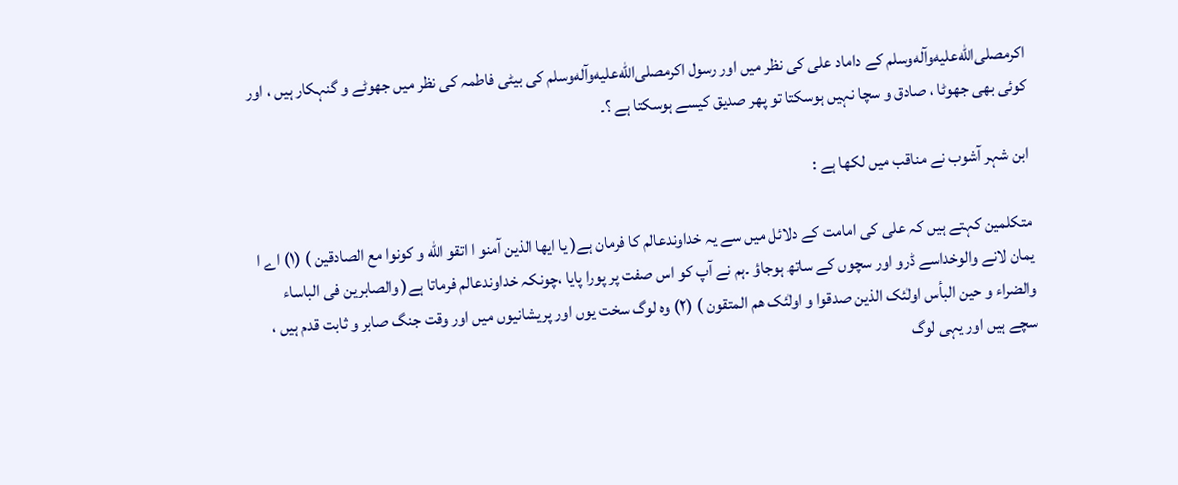اکرمصلى‌الله‌عليه‌وآله‌وسلم کے داماد علی کی نظر میں اور رسول اکرمصلى‌الله‌عليه‌وآله‌وسلم کی بیٹی فاطمہ کی نظر میں جھوٹے و گنہکار ہیں ، اور کوئی بھی جھوٹا ، صادق و سچا نہیں ہوسکتا تو پھر صدیق کیسے ہوسکتا ہے ؟۔

ابن شہر آشوب نے مناقب میں لکھا ہے :

متکلمین کہتے ہیں کہ علی کی امامت کے دلائل میں سے یہ خداوندعالم کا فرمان ہے( یا ایها الذین آمنو ا اتقو الله و کونوا مع الصادقین ) (۱) اے ا یمان لانے والوخداسے ڈرو اور سچوں کے ساتھ ہوجاؤ ۔ہم نے آپ کو اس صفت پر پورا پایا ،چونکہ خداوندعالم فرماتا ہے( والصابرین فی الباساء والضراء و حین البأس اولٰئک الذین صدقوا و اولٰئک هم المتقون ) (۲) وہ لوگ سخت یوں اور پریشانیوں میں اور وقت جنگ صابر و ثابت قدم ہیں ، سچے ہیں اور یہی لوگ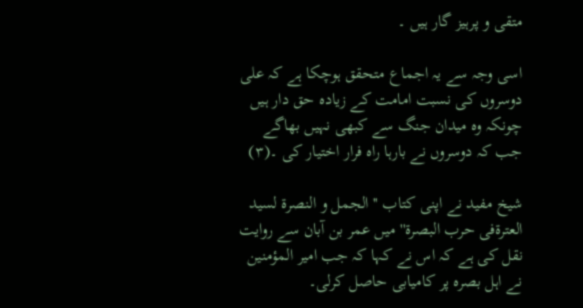متقی و پرہیز گار ہیں ۔

اسی وجہ سے یہ اجماع متحقق ہوچکا ہے کہ علی دوسروں کی نسبت امامت کے زیادہ حق دار ہیں چونکہ وہ میدان جنگ سے کبھی نہیں بھاگے جب کہ دوسروں نے بارہا راہ فرار اختیار کی ۔(۳)

شیخ مفید نے اپنی کتاب ''الجمل و النصرة لسید العترةفی حرب البصرة'' میں عمر بن آبان سے روایت نقل کی ہے کہ اس نے کہا کہ جب امیر المؤمنین نے اہل بصرہ پر کامیابی حاصل کرلی۔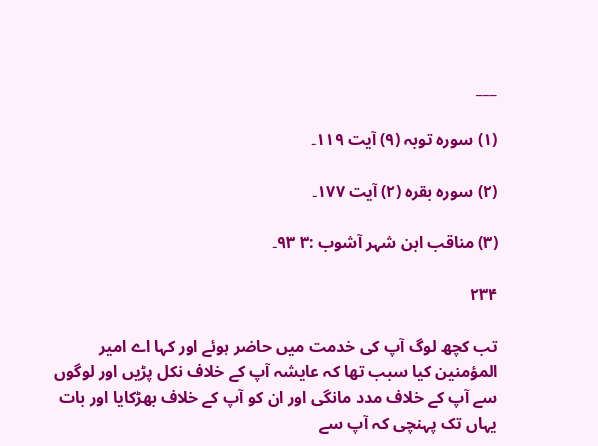___

(۱) سورہ توبہ (۹) آیت ۱۱۹۔

(۲) سورہ بقرہ (۲) آیت ۱۷۷۔

(۳) مناقب ابن شہر آشوب :۳ ۹۳۔

۲۳۴

تب کچھ لوگ آپ کی خدمت میں حاضر ہوئے اور کہا اے امیر المؤمنین کیا سبب تھا کہ عایشہ آپ کے خلاف نکل پڑیں اور لوگوں سے آپ کے خلاف مدد مانگی اور ان کو آپ کے خلاف بھڑکایا اور بات یہاں تک پہنچی کہ آپ سے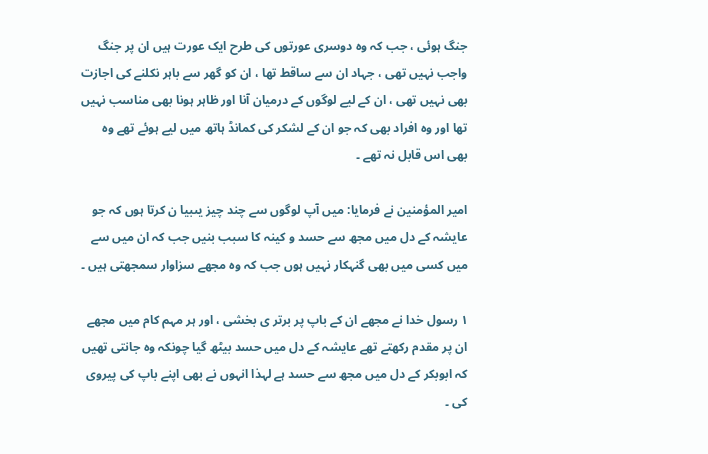جنگ ہوئی ، جب کہ وہ دوسری عورتوں کی طرح ایک عورت ہیں ان پر جنگ واجب نہیں تھی ، جہاد ان سے ساقط تھا ، ان کو گھر سے باہر نکلنے کی اجازت بھی نہیں تھی ، ان کے لیے لوگوں کے درمیان آنا اور ظاہر ہونا بھی مناسب نہیں تھا اور وہ افراد بھی کہ جو ان کے لشکر کی کمانڈ ہاتھ میں لیے ہوئے تھے وہ بھی اس قابل نہ تھے ۔

امیر المؤمنین نے فرمایا: میں آپ لوگوں سے چند چیز یںبیا ن کرتا ہوں کہ جو عایشہ کے دل میں مجھ سے حسد و کینہ کا سبب بنیں جب کہ ان میں سے میں کسی میں بھی گنہکار نہیں ہوں جب کہ وہ مجھے سزاوار سمجھتی ہیں ۔

۱ رسول خدا نے مجھے ان کے باپ پر برتر ی بخشی ، اور ہر مہم کام میں مجھے ان پر مقدم رکھتے تھے عایشہ کے دل میں حسد بیٹھ گیا چونکہ وہ جانتی تھیں کہ ابوبکر کے دل میں مجھ سے حسد ہے لہذا انہوں نے بھی اپنے باپ کی پیروی کی ۔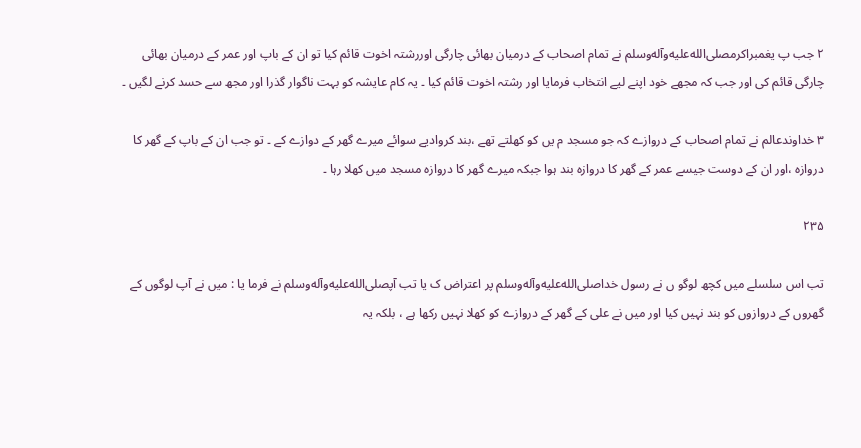۲ جب پ یغمبراکرمصلى‌الله‌عليه‌وآله‌وسلم نے تمام اصحاب کے درمیان بھائی چارگی اوررشتہ اخوت قائم کیا تو ان کے باپ اور عمر کے درمیان بھائی چارگی قائم کی اور جب کہ مجھے خود اپنے لیے انتخاب فرمایا اور رشتہ اخوت قائم کیا ۔ یہ کام عایشہ کو بہت ناگوار گذرا اور مجھ سے حسد کرنے لگیں ۔

۳ خداوندعالم نے تمام اصحاب کے دروازے کہ جو مسجد م یں کو کھلتے تھے ،بند کروادیے سوائے میرے گھر کے دوازے کے ۔ تو جب ان کے باپ کے گھر کا دروازہ ،اور ان کے دوست جیسے عمر کے گھر کا دروازہ بند ہوا جبکہ میرے گھر کا دروازہ مسجد میں کھلا رہا ۔

۲۳۵

تب اس سلسلے میں کچھ لوگو ں نے رسول خداصلى‌الله‌عليه‌وآله‌وسلم پر اعتراض ک یا تب آپصلى‌الله‌عليه‌وآله‌وسلم نے فرما یا : میں نے آپ لوگوں کے گھروں کے دروازوں کو بند نہیں کیا اور میں نے علی کے گھر کے دروازے کو کھلا نہیں رکھا ہے ، بلکہ یہ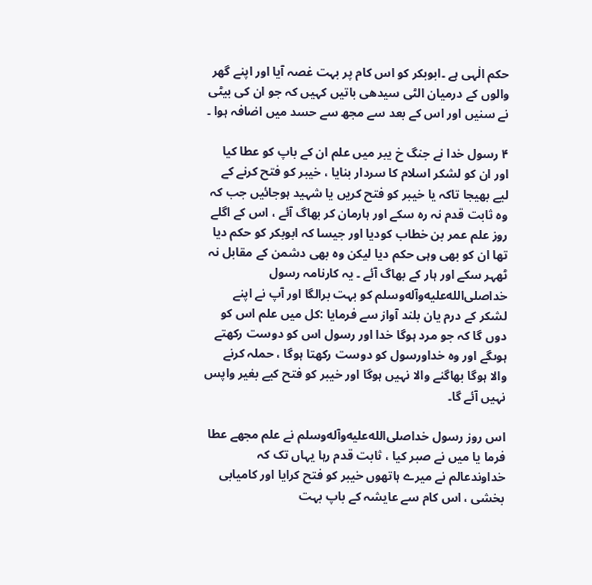حکم الٰہی ہے ۔ابوبکر کو اس کام پر بہت غصہ آیا اور اپنے گھر والوں کے درمیان الٹی سیدھی باتیں کہیں کہ جو ان کی بیٹی نے سنیں اور اس کے بعد سے مجھ سے حسد میں اضافہ ہوا ۔

۴ رسول خدا نے جنگ خ یبر میں علم ان کے باپ کو عطا کیا اور ان کو لشکر اسلام کا سردار بنایا ، خیبر کو فتح کرنے کے لیے بھیجا تاکہ یا خیبر کو فتح کریں یا شہید ہوجائیں جب کہ وہ ثابت قدم نہ رہ سکے اور ہارمان کر بھاگ آئے ، اس کے اگلے روز علم عمر بن خطاب کودیا اور جیسا کہ ابوبکر کو حکم دیا تھا ان کو بھی وہی حکم دیا لیکن وہ بھی دشمن کے مقابل نہ ٹھہر سکے اور ہار کے بھاگ آئے ۔ یہ کارنامہ رسول خداصلى‌الله‌عليه‌وآله‌وسلم کو بہت برالگا اور آپ نے اپنے لشکر کے درم یان بلند آواز سے فرمایا :کل میں علم اس کو دوں گا کہ جو مرد ہوگا خدا اور رسول اس کو دوست رکھتے ہوںگے اور وہ خداورسول کو دوست رکھتا ہوگا ، حملہ کرنے والا ہوگا بھاگنے والا نہیں ہوگا اور خیبر کو فتح کیے بغیر واپس نہیں آئے گا۔

اس روز رسول خداصلى‌الله‌عليه‌وآله‌وسلم نے علم مجھے عطا فرما یا میں نے صبر کیا ، ثابت قدم رہا یہاں تک کہ خداوندعالم نے میرے ہاتھوں خیبر کو فتح کرایا اور کامیابی بخشی ، اس کام سے عایشہ کے باپ بہت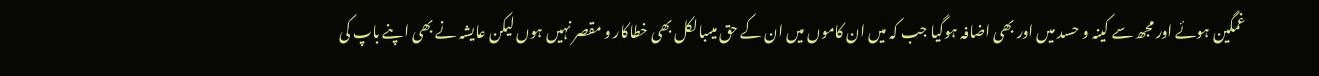غمگین ہوئے اور مجھ سے کینہ و حسد میں اور بھی اضافہ ہوگیا جب کہ میں ان کاموں میں ان کے حق میںبالکل بھی خطاکار و مقصر نہیں ہوں لیکن عایشہ نے بھی اپنے باپ کی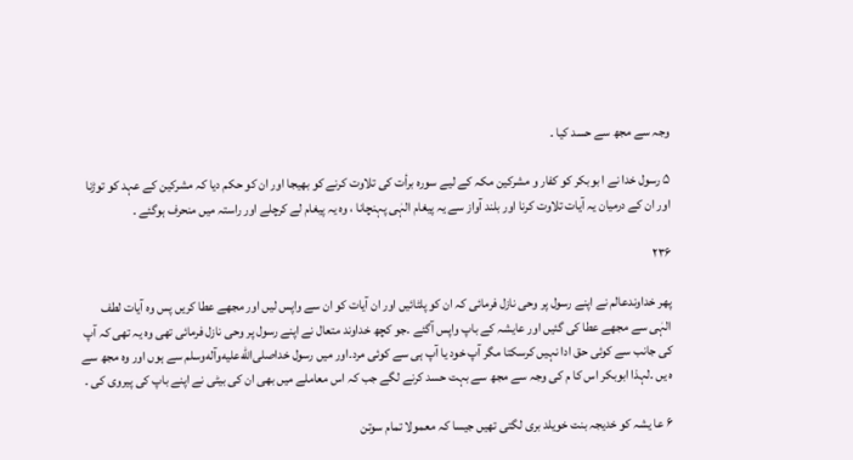وجہ سے مجھ سے حسد کیا ۔

۵ رسول خدا نے ا بوبکر کو کفار و مشرکین مکہ کے لیے سورہ برأت کی تلاوت کرنے کو بھیجا اور ان کو حکم دیا کہ مشرکین کے عہد کو توڑنا اور ان کے درمیان یہ آیات تلاوت کرنا اور بلند آواز سے یہ پیغام الہٰی پہنچانا ، وہ یہ پیغام لے کرچلے اور راستہ میں منحرف ہوگئے ۔

۲۳۶

پھر خداوندعالم نے اپنے رسول پر وحی نازل فرمائی کہ ان کو پلٹائیں اور ان آیات کو ان سے واپس لیں اور مجھے عطا کریں پس وہ آیات لطف الہٰی سے مجھے عطا کی گئیں اور عایشہ کے باپ واپس آگئے ۔جو کچھ خداوند متعال نے اپنے رسول پر وحی نازل فرمائی تھی وہ یہ تھی کہ آپ کی جانب سے کوئی حق ادا نہیں کرسکتا مگر آپ خود یا آپ ہی سے کوئی مرد۔اور میں رسول خداصلى‌الله‌عليه‌وآله‌وسلم سے ہوں اور وہ مجھ سے ہ یں ۔لہذا ابوبکر اس کا م کی وجہ سے مجھ سے بہت حسد کرنے لگے جب کہ اس معاملے میں بھی ان کی بیٹی نے اپنے باپ کی پیروی کی ۔

۶ عا یشہ کو خدیجہ بنت خویلد بری لگتی تھیں جیسا کہ معمولا تمام سوتن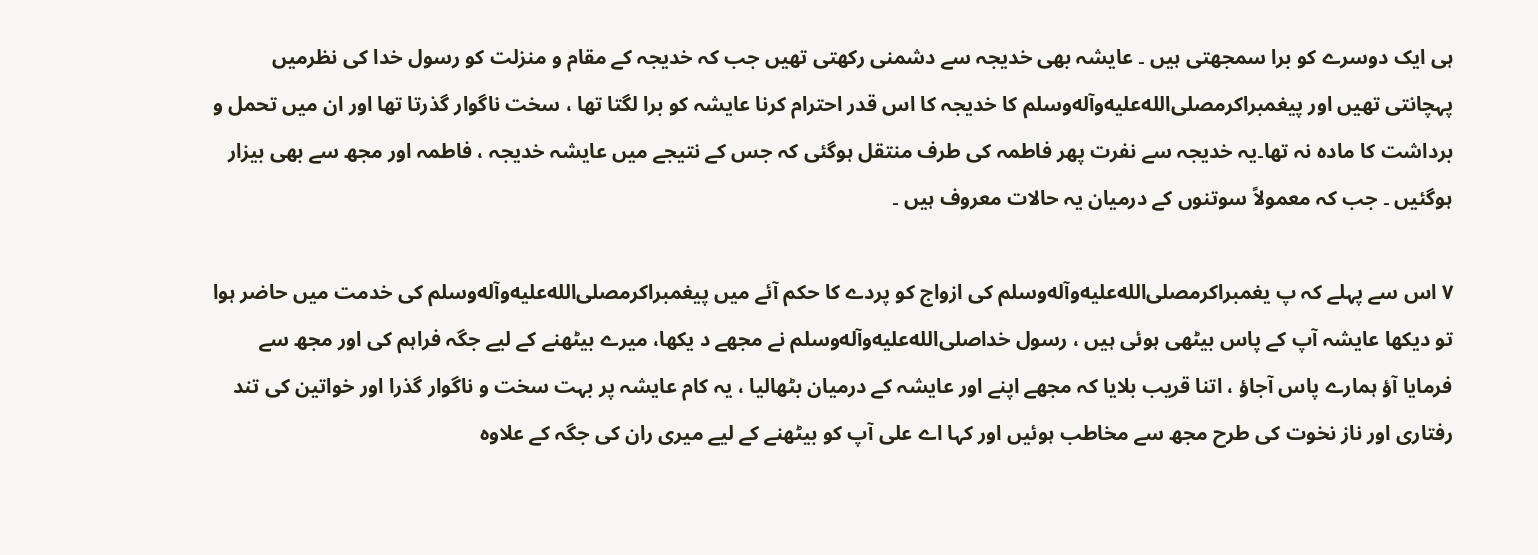ہی ایک دوسرے کو برا سمجھتی ہیں ۔ عایشہ بھی خدیجہ سے دشمنی رکھتی تھیں جب کہ خدیجہ کے مقام و منزلت کو رسول خدا کی نظرمیں پہچانتی تھیں اور پیغمبراکرمصلى‌الله‌عليه‌وآله‌وسلم کا خدیجہ کا اس قدر احترام کرنا عایشہ کو برا لگتا تھا ، سخت ناگوار گذرتا تھا اور ان میں تحمل و برداشت کا مادہ نہ تھا۔یہ خدیجہ سے نفرت پھر فاطمہ کی طرف منتقل ہوگئی کہ جس کے نتیجے میں عایشہ خدیجہ ، فاطمہ اور مجھ سے بھی بیزار ہوگئیں ۔ جب کہ معمولاً سوتنوں کے درمیان یہ حالات معروف ہیں ۔

۷ اس سے پہلے کہ پ یغمبراکرمصلى‌الله‌عليه‌وآله‌وسلم کی ازواج کو پردے کا حکم آئے میں پیغمبراکرمصلى‌الله‌عليه‌وآله‌وسلم کی خدمت میں حاضر ہوا تو دیکھا عایشہ آپ کے پاس بیٹھی ہوئی ہیں ، رسول خداصلى‌الله‌عليه‌وآله‌وسلم نے مجھے د یکھا، میرے بیٹھنے کے لیے جگہ فراہم کی اور مجھ سے فرمایا آؤ ہمارے پاس آجاؤ ، اتنا قریب بلایا کہ مجھے اپنے اور عایشہ کے درمیان بٹھالیا ، یہ کام عایشہ پر بہت سخت و ناگوار گذرا اور خواتین کی تند رفتاری اور ناز نخوت کی طرح مجھ سے مخاطب ہوئیں اور کہا اے علی آپ کو بیٹھنے کے لیے میری ران کی جگہ کے علاوہ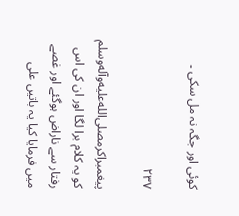کوئی اور جگہ نہ مل سکی ۔

۲۳۷

پیغمبراکرمصلى‌الله‌عليه‌وآله‌وسلم کو یہ کلام برا لگا اور ان کی اس رفتار سے ناراض ہوگئے اور غصے میں فرمایا کیا یہ باتیں علی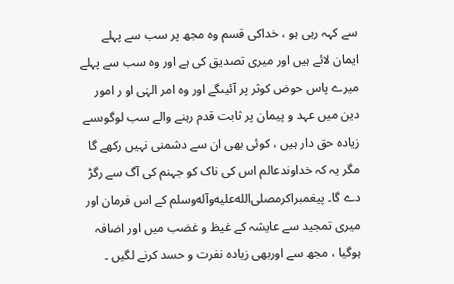سے کہہ رہی ہو ، خداکی قسم وہ مجھ پر سب سے پہلے ایمان لائے ہیں اور میری تصدیق کی ہے اور وہ سب سے پہلے میرے پاس حوض کوثر پر آئیںگے اور وہ امر الہٰی او ر امور دین میں عہد و پیمان پر ثابت قدم رہنے والے سب لوگوںسے زیادہ حق دار ہیں ، کوئی بھی ان سے دشمنی نہیں رکھے گا مگر یہ کہ خداوندعالم اس کی ناک کو جہنم کی آگ سے رگڑ دے گا۔ پیغمبراکرمصلى‌الله‌عليه‌وآله‌وسلم کے اس فرمان اور میری تمجید سے عایشہ کے غیظ و غضب میں اور اضافہ ہوگیا ، مجھ سے اوربھی زیادہ نفرت و حسد کرنے لگیں ۔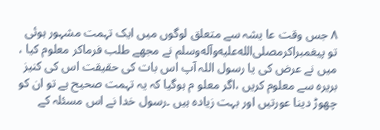۸ جس وقت عا یشہ سے متعلق لوگوں میں ایک تہمت مشہور ہوئی تو پیغمبراکرمصلى‌الله‌عليه‌وآله‌وسلم نے مجھے طلب فرماکر معلوم کیا ، میں نے عرض کی یا رسول اللہ آپ اس بات کی حقیقت اس کی کنیز بریرہ سے معلوم کریں ،اگر معلو م ہوگیا کہ یہ تہمت صحیح ہے تو ان کو چھوڑ دینا عورتیں اور بہت زیادہ ہیں ۔رسول خدا نے اس مسئلہ کے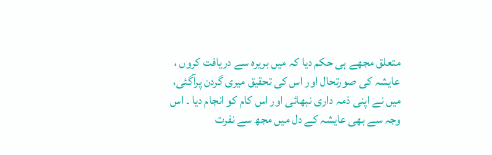متعلق مجھے ہی حکم دیا کہ میں بریرہ سے دریافت کروں ، عایشہ کی صورتحال اور اس کی تحقیق میری گردن پرآگئی، میں نے اپنی ذمہ داری نبھائی اور اس کام کو انجام دیا ۔ اس وجہ سے بھی عایشہ کے دل میں مجھ سے نفرت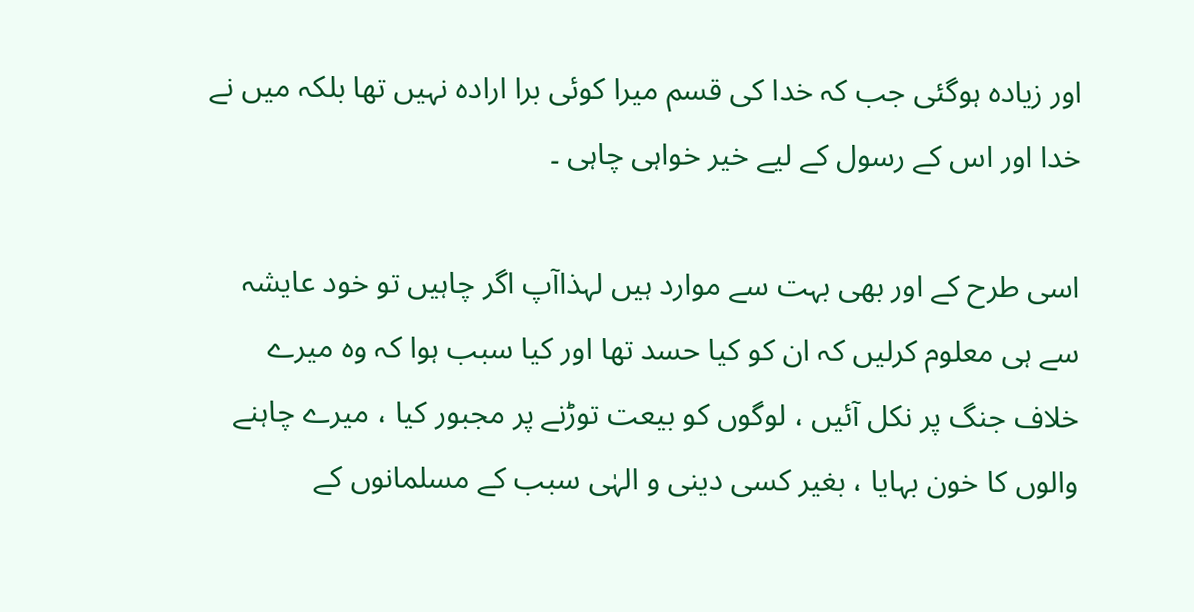اور زیادہ ہوگئی جب کہ خدا کی قسم میرا کوئی برا ارادہ نہیں تھا بلکہ میں نے خدا اور اس کے رسول کے لیے خیر خواہی چاہی ۔

اسی طرح کے اور بھی بہت سے موارد ہیں لہذاآپ اگر چاہیں تو خود عایشہ سے ہی معلوم کرلیں کہ ان کو کیا حسد تھا اور کیا سبب ہوا کہ وہ میرے خلاف جنگ پر نکل آئیں ، لوگوں کو بیعت توڑنے پر مجبور کیا ، میرے چاہنے والوں کا خون بہایا ، بغیر کسی دینی و الہٰی سبب کے مسلمانوں کے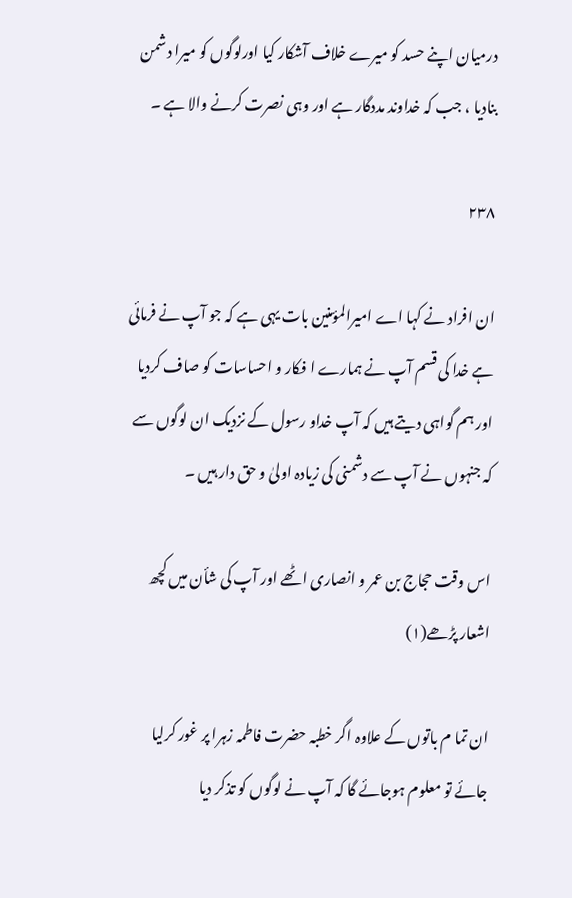درمیان اپنے حسد کو میرے خلاف آشکار کیا اورلوگوں کو میرا دشمن بنادیا ، جب کہ خداوند مددگار ہے اور وہی نصرت کرنے والا ہے ۔

۲۳۸

ان افراد نے کہا اے امیرالمؤمنین بات یہی ہے کہ جو آپ نے فرمائی ہے خدا کی قسم آپ نے ہمارے ا فکار و احساسات کو صاف کردیا اور ہم گواہی دیتے ہیں کہ آپ خداو رسول کے نزدیک ان لوگوں سے کہ جنہوں نے آپ سے دشمنی کی زیادہ اولیٰ و حق دار ہیں ۔

اس وقت حجاج بن عمر و انصاری اٹھے اور آپ کی شأن میں کچھ اشعار پڑھے(۱)

ان تما م باتوں کے علاوہ اگر خطبہ حضرت فاطمہ زہرا پر غور کرلیا جائے تو معلوم ہوجائے گا کہ آپ نے لوگوں کو تذکر دیا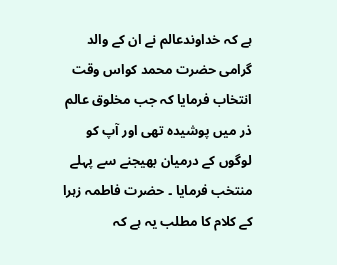ہے کہ خداوندعالم نے ان کے والد گرامی حضرت محمد کواس وقت انتخاب فرمایا کہ جب مخلوق عالم ذر میں پوشیدہ تھی اور آپ کو لوگوں کے درمیان بھیجنے سے پہلے منتخب فرمایا ۔ حضرت فاطمہ زہرا کے کلام کا مطلب یہ ہے کہ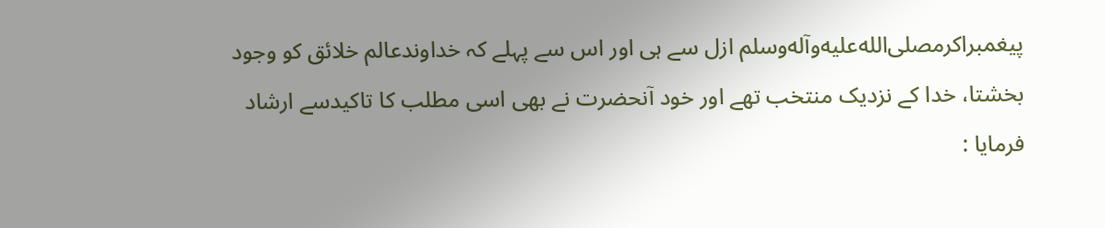پیغمبراکرمصلى‌الله‌عليه‌وآله‌وسلم ازل سے ہی اور اس سے پہلے کہ خداوندعالم خلائق کو وجود بخشتا، خدا کے نزدیک منتخب تھے اور خود آنحضرت نے بھی اسی مطلب کا تاکیدسے ارشاد فرمایا :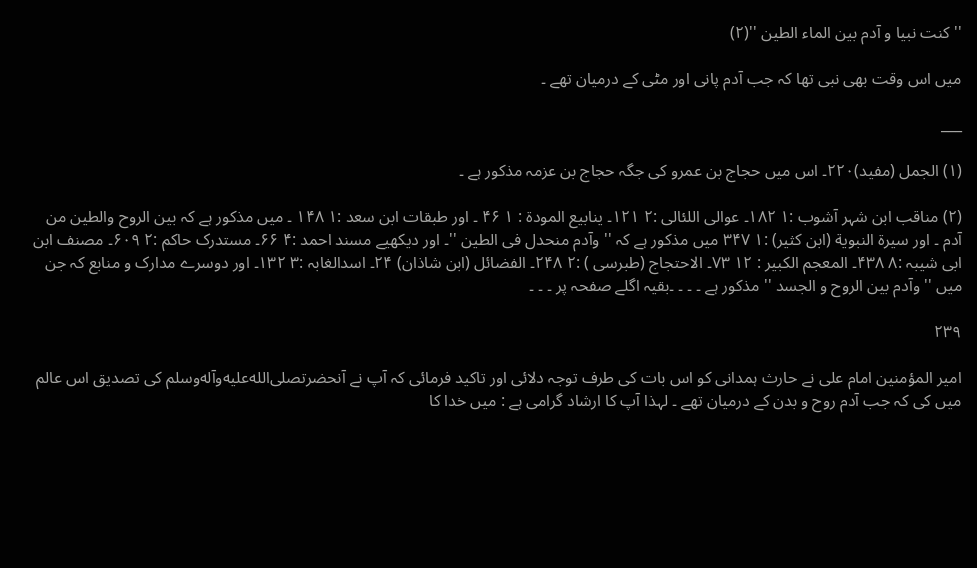'' کنت نبیا و آدم بین الماء الطین ''(۲)

میں اس وقت بھی نبی تھا کہ جب آدم پانی اور مٹی کے درمیان تھے ۔

___

(۱) الجمل (مفید)۲۲۰۔ اس میں حجاج بن عمرو کی جگہ حجاج بن عزمہ مذکور ہے ۔

(۲) مناقب ابن شہر آشوب :۱ ۱۸۲۔ عوالی اللئالی :۲ ۱۲۱۔ ینابیع المودة : ۱ ۴۶ ۔ اور طبقات ابن سعد :۱ ۱۴۸ ۔ میں مذکور ہے کہ بین الروح والطین من آدم ۔ اور سیرة النبویة (ابن کثیر) :۱ ۳۴۷ میں مذکور ہے کہ '' وآدم منحدل فی الطین ''۔ اور دیکھیے مسند احمد :۴ ۶۶۔ مستدرک حاکم :۲ ۶۰۹۔ مصنف ابن ابی شیبہ :۸ ۴۳۸۔ المعجم الکبیر : ۱۲ ۷۳۔ الاحتجاج (طبرسی ) :۲ ۲۴۸۔ الفضائل (ابن شاذان) ۲۴۔ اسدالغابہ :۳ ۱۳۲۔ اور دوسرے مدارک و منابع کہ جن میں '' وآدم بین الروح و الجسد '' مذکور ہے ۔ ۔ ۔ ۔بقیہ اگلے صفحہ پر ۔ ۔ ۔

۲۳۹

امیر المؤمنین امام علی نے حارث ہمدانی کو اس بات کی طرف توجہ دلائی اور تاکید فرمائی کہ آپ نے آنحضرتصلى‌الله‌عليه‌وآله‌وسلم کی تصدیق اس عالم میں کی کہ جب آدم روح و بدن کے درمیان تھے ۔ لہذا آپ کا ارشاد گرامی ہے : میں خدا کا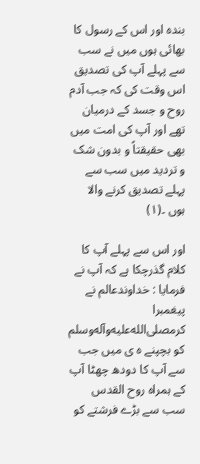بندہ اور اس کے رسول کا بھائی ہوں میں نے سب سے پہلے آپ کی تصدیق اس وقت کی کہ جب آدم روح و جسد کے درمیان تھے اور آپ کی امت میں بھی حقیقتاً و بدون شک و تردید میں سب سے پہلے تصدیق کرنے والا ہوں ۔(۱)

اور اس سے پہلے آپ کا کلام گذرچکا ہے کہ آپ نے فرمایا : خداوندعالم نے پیغمبرا کرمصلى‌الله‌عليه‌وآله‌وسلم کو بچپنے ہ ی میں جب سے آپ کا دودھ چھٹا آپ کے ہمراہ روح القدس سب سے بڑے فرشتے کو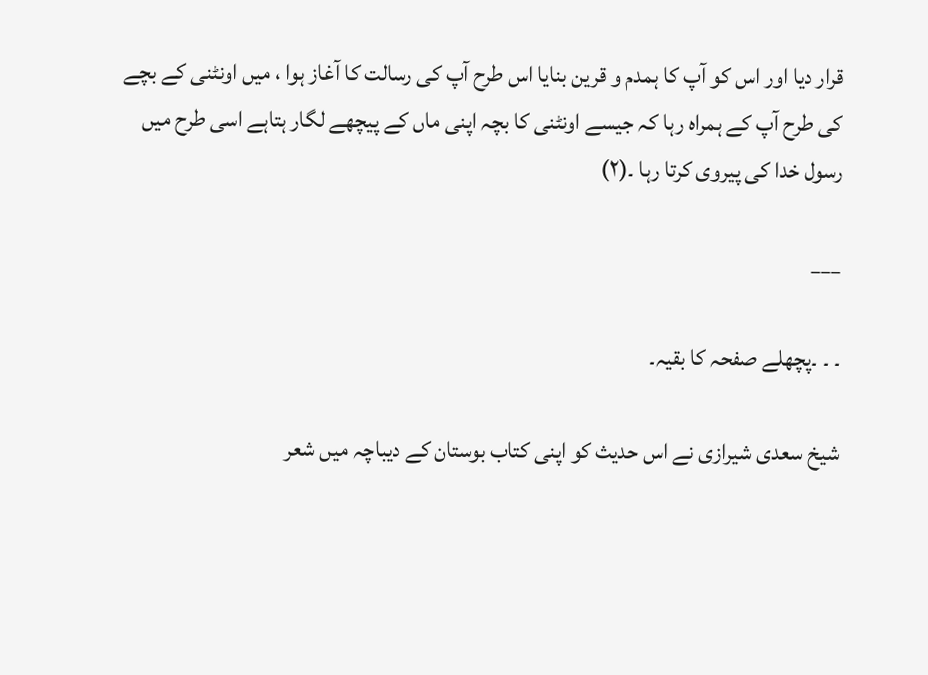قرار دیا اور اس کو آپ کا ہمدم و قرین بنایا اس طرح آپ کی رسالت کا آغاز ہوا ، میں اونٹنی کے بچے کی طرح آپ کے ہمراہ رہا کہ جیسے اونٹنی کا بچہ اپنی ماں کے پیچھے لگار ہتاہے اسی طرح میں رسول خدا کی پیروی کرتا رہا ۔(۲)

___

۔ ۔ ۔پچھلے صفحہ کا بقیہ۔

شیخ سعدی شیرازی نے اس حدیث کو اپنی کتاب بوستان کے دیباچہ میں شعر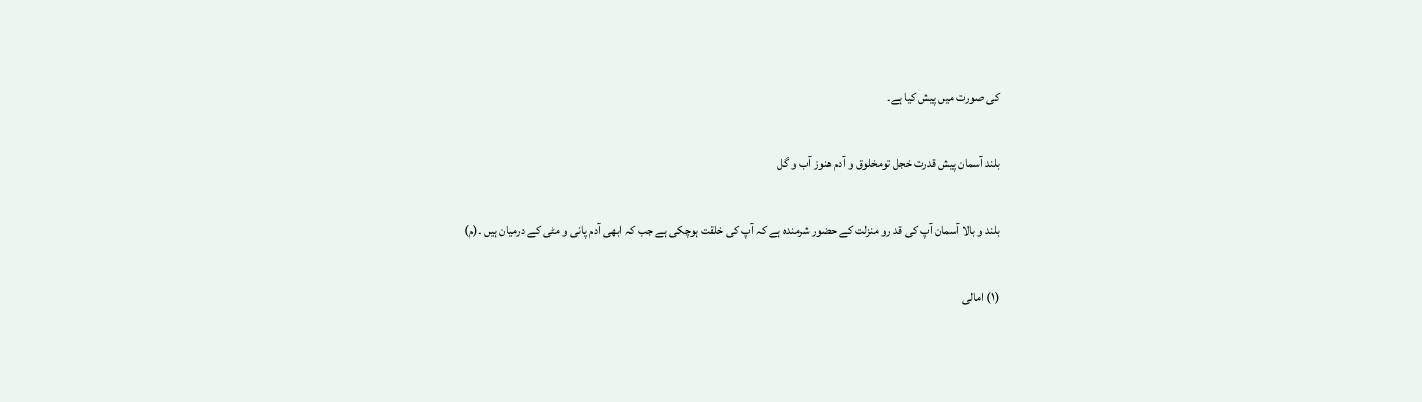کی صورت میں پیش کیا ہے۔

بلند آسمان پیش قدرت خجل تومخلوق و آدم ھنوز آب و گل

بلند و بالا آسمان آپ کی قد رو منزلت کے حضور شرمندہ ہے کہ آپ کی خلقت ہوچکی ہے جب کہ ابھی آدم پانی و مٹی کے درمیان ہیں ۔(م)

(۱) امالی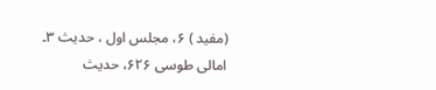(مفید ) ۶، مجلس اول ، حدیث ۳۔ امالی طوسی ۶۲۶، حدیث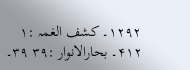۱۲۹۲۔ کشف الغمہ :۱ ۴۱۲۔ بحارالانوار :۳۹ ۳۹۔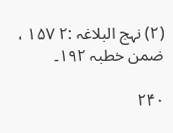(۲) نہج البلاغہ :۲ ۱۵۷ ، ضمن خطبہ ۱۹۲۔

۲۴۰